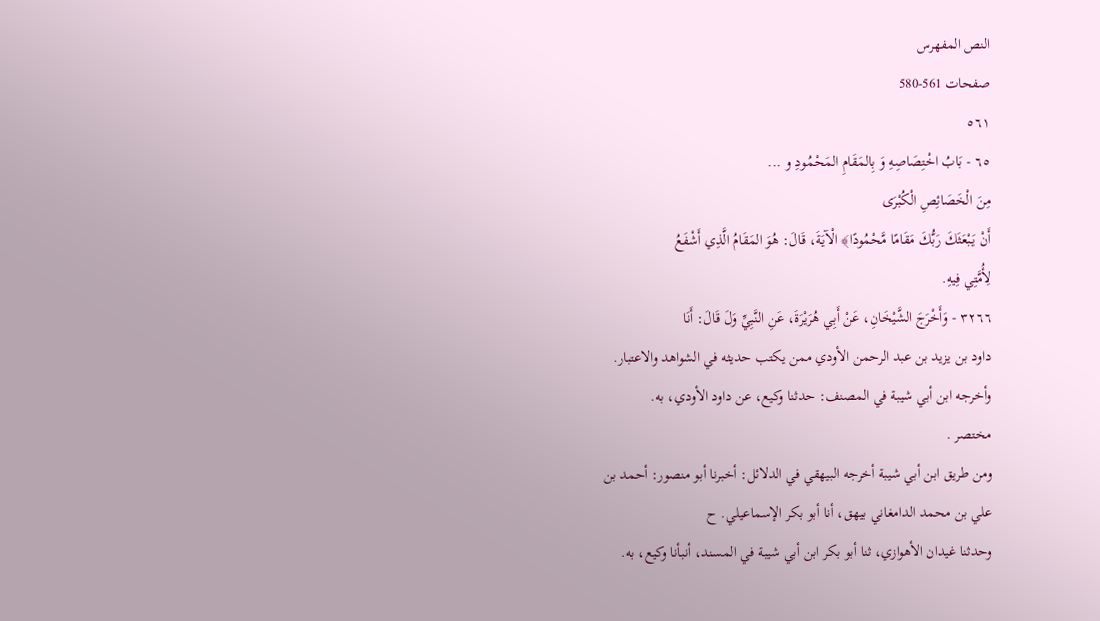النص المفهرس
صفحات 561-580
٥٦١
٦٥ - بَابُ اخْتِصَاصِهِ وَ بِالمَقَامِ المَحْمُودِ و ...
مِنَ الْخَصَائِصِ الْكُبْرَى
أَنْ يَبْعَثَكَ رَبُّكَ مَقَامًا مَّحْمُودًا﴾ الْآيَةَ، قَالَ: هُوَ المَقَامُ الَّذِي أَشْفَعُ
لِأُمَّتِي فِیهِ.
٣٢٦٦ - وَأَخْرَجَ الشَّيْخَانِ، عَنْ أَبِي هُرَيْرَةَ، عَنِ النَّبِيِّ وَلَ قَالَ: أَنَا
داود بن يزيد بن عبد الرحمن الأودي ممن يكتب حديثه في الشواهد والاعتبار.
وأخرجه ابن أبي شيبة في المصنف: حدثنا وكيع، عن داود الأودي، به.
مختصر .
ومن طريق ابن أبي شيبة أخرجه البيهقي في الدلائل: أخبرنا أبو منصور: أحمد بن
علي بن محمد الدامغاني بيهق، أنا أبو بكر الإسماعيلي. ح
وحدثنا غيدان الأهوازي، ثنا أبو بكر ابن أبي شيبة في المسند، أنبأنا وكيع، به.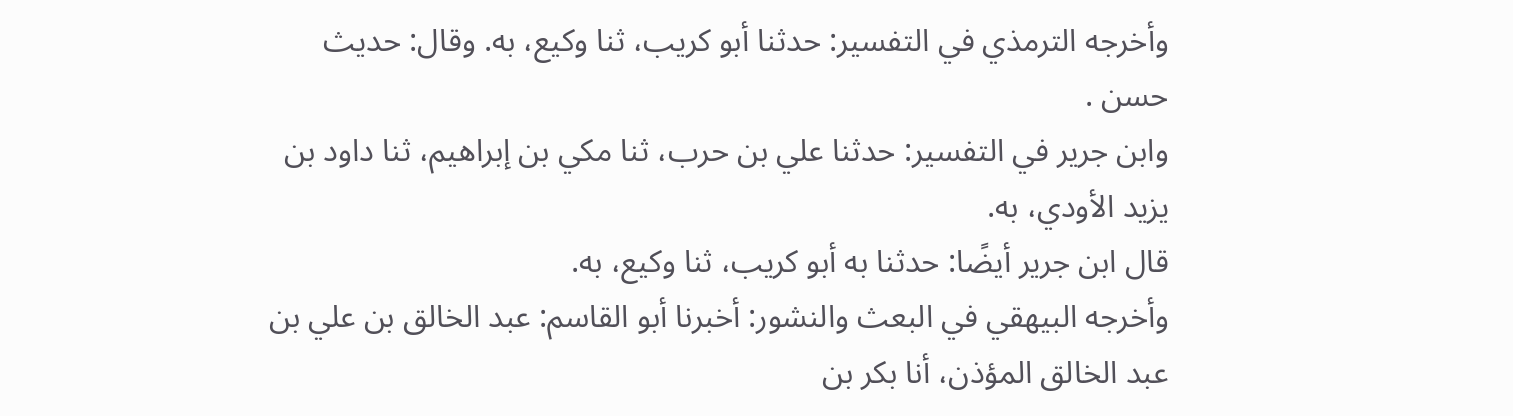وأخرجه الترمذي في التفسير: حدثنا أبو كريب، ثنا وكيع، به. وقال: حديث
حسن .
وابن جرير في التفسير: حدثنا علي بن حرب، ثنا مكي بن إبراهيم، ثنا داود بن
یزید الأودي، به.
قال ابن جرير أيضًا: حدثنا به أبو كريب، ثنا وكيع، به.
وأخرجه البيهقي في البعث والنشور: أخبرنا أبو القاسم: عبد الخالق بن علي بن
عبد الخالق المؤذن، أنا بكر بن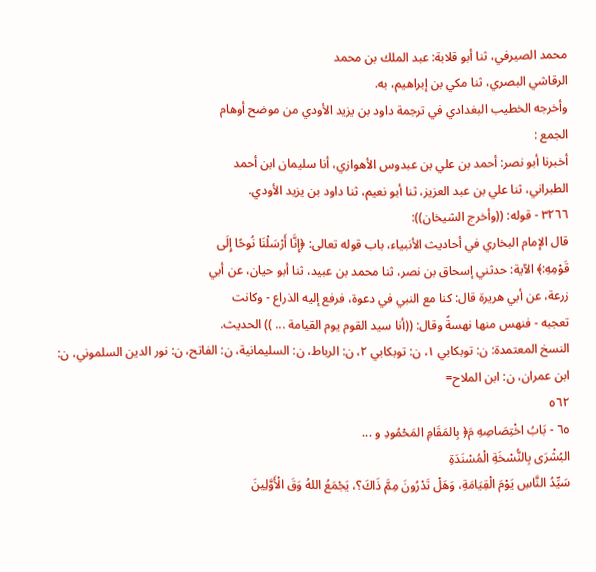محمد الصيرفي، ثنا أبو قلابة: عبد الملك بن محمد
الرقاشي البصري، ثنا مكي بن إبراهيم، به.
وأخرجه الخطيب البغدادي في ترجمة داود بن يزيد الأودي من موضح أوهام
الجمع :
أخبرنا أبو نصر: أحمد بن علي بن عبدوس الأهوازي، أنا سليمان ابن أحمد
الطبراني، ثنا علي بن عبد العزيز، ثنا أبو نعيم، ثنا داود بن يزيد الأودي.
٣٢٦٦ - قوله: ((وأخرج الشيخان)):
قال الإمام البخاري في أحاديث الأنبياء، باب قوله تعالى: ﴿إِنَّا أَرْسَلْنَا نُوحًا إِلَى
قَوْمِهِ:﴾ الآية: حدثني إسحاق بن نصر، ثنا محمد بن عبيد، ثنا أبو حيان، عن أبي
زرعة، عن أبي هريرة قال: كنا مع النبي في دعوة، فرفع إليه الذراع - وكانت
تعجبه - فنهس منها نهسةً وقال: ((أنا سيد القوم يوم القيامة ... )) الحديث.
النسخ المعتمدة: ن: توبكابي ١، ن: توبكابي ٢، ن: الرباط، ن: السليمانية، ن: الفاتح، ن: نور الدين السلموني، ن: ابن عمران، ن: ابن الملاح=
٥٦٢
٦٥ - بَابُ اخْتِصَاصِهِ مَ﴿ بِالمَقَامِ المَحْمُودِ و ...
البُشْرَى بِالنُّسْخَةِ الْمُسْنَدَةِ
سَيِّدُ النَّاسِ يَوْمَ الْقِيَامَةِ، وَهَلْ تَدْرُونَ مِمَّ ذَاكَ؟، يَجْمَعُ اللهُ وَقَ الْأَوَّلِينَ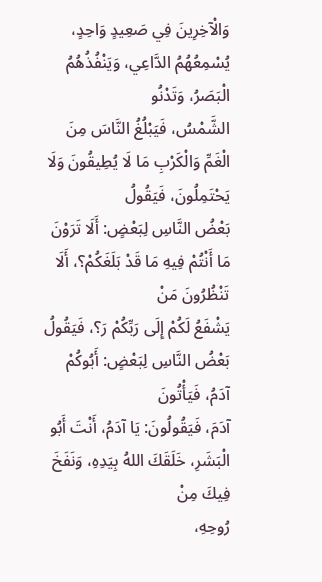وَالْآخِرِينَ فِي صَعِيدٍ وَاحِدٍ، يُسْمِعُهُمُ الدَّاعِي، وَيَنْفُذُهُمُ الْبَصَرُ، وَتَدْنُو
الشَّمْسُ، فَيَبْلُغُ النَّاسَ مِنَ الْغَمِّ وَالْكَرْبِ مَا لَا يُطِيقُونَ وَلَا يَحْتَمِلُونَ، فَيَقُولُ
بَعْضُ النَّاسِ لِبَعْضٍ: أَلَا تَرَوْنَ مَا أَنْتُمْ فِيهِ مَا قَدْ بَلَغَكُمْ؟، أَلَا تَنْظُرُونَ مَنْ
يَشْفَعُ لَكُمْ إِلَى رَبِّكُمْ رَ؟، فَيَقُولُ بَعْضُ النَّاسِ لِبَعْضٍ: أَبُوكُمْ آدَمُ، فَيَأْتُونَ
آدَمَ، فَيَقُولُونَ: يَا آدَمُ، أَنْتَ أَبُو الْبَشَرِ، خَلَقَكَ اللهُ بِيَدِهِ، وَنَفَخَ فِيكَ مِنْ
رُوحِهِ،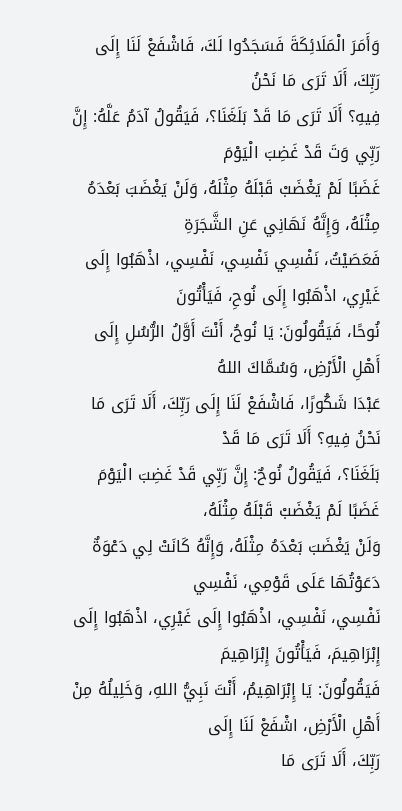وَأَمَرَ الْمَلَائِكَةَ فَسَجَدُوا لَكَ، فَاشْفَعْ لَنَا إِلَى رَبِّكَ، أَلَا تَرَى مَا نَحْنُ
فِيهِ؟ أَلَا تَرَى مَا قَدْ بَلَغَنَا؟، فَيَقُولُ آدَمُ عَلَّهُ: إِنَّ رَبِّي وَتَ قَدْ غَضِبَ الْيَوْمَ
غَضَبًا لَمْ يَغْضَبْ قَبْلَهُ مِثْلَهُ، وَلَنْ يَغْضَبَ بَعْدَهُ مِثْلَهُ، وَإِنَّهُ نَهَانِي عَنِ الشَّجَرَةِ
فَعَصَيْتُ، نَفْسِي نَفْسِي، نَفْسِي، اذْهَبُوا إِلَى غَيْرِي، اذْهَبُوا إِلَى نُوحِ، فَيَأْتُونَ
نُوحًا، فَيَقُولُونَ: يَا نُوحُ، أَنْتَ أَوَّلُ الرُّسُلِ إِلَى أَهْلِ الْأَرْضِ، وَسُمَّاكَ اللهُ
عَبْدَا شَكُورًا، فَاشْفَعْ لَنَا إِلَى رَبِّكَ، أَلَا تَرَى مَا نَحْنُ فِيهِ؟ أَلَا تَرَى مَا قَدْ
بَلَغَنَا؟، فَيَقُولُ نُوحٌ: إِنَّ رَبِّي قَدْ غَضِبَ الْيَوْمَ غَضَبًا لَمْ يَغْضَبْ قَبْلَهُ مِثْلَهُ،
وَلَنْ يَغْضَبَ بَعْدَهُ مِثْلَهُ، وَإِنَّهُ كَانَتْ لِي دَعْوَةٌ دَعَوْتُهَا عَلَى قَوْمِي، نَفْسِي
نَفْسِي، نَفْسِي، اذْهَبُوا إِلَى غَيْرِي، اذْهَبُوا إِلَى إِبْرَاهِيمَ، فَيَأْتُونَ إِبْرَاهِيمَ
فَيَقُولُونَ: يَا إِبْرَاهِيمُ، أَنْتَ نَبِيُّ اللهِ، وَخَلِيلُهُ مِنْ أَهْلِ الْأَرْضِ، اشْفَعْ لَنَا إِلَى
رَبِّكَ، أَلَا تَرَى مَا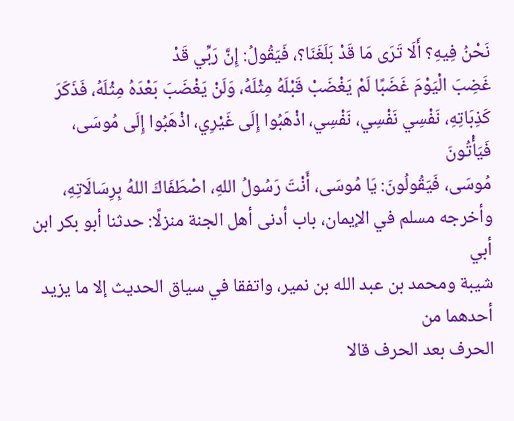نَحْنُ فِيهِ؟ أَلَا تَرَى مَا قَدْ بَلَغَنَا؟، فَيَقُولُ: إِنَّ رَبِّي قَدْ
غَضِبَ الْيَوْمَ غَضَبًا لَمْ يَغْضَبْ قَبْلَهُ مِثْلَهُ، وَلَنْ يَغْضَبَ بَعْدَهُ مِثْلَهُ، فَذَكَرَ
كَذِبَاتِهِ، نَفْسِي نَفْسِي، نَفْسِي، اذْهَبُوا إِلَى غَيْرِي، اذْهَبُوا إِلَى مُوسَى، فَيَأْتُونَ
مُوسَى، فَيَقُولُونَ: يَا مُوسَى، أَنْتَ رَسُولُ اللهِ، اصْطَفَاكَ اللهُ بِرِسَالَاتِهِ،
وأخرجه مسلم في الإيمان، باب أدنى أهل الجنة منزلًا: حدثنا أبو بكر ابن أبي
شيبة ومحمد بن عبد الله بن نمير، واتفقا في سياق الحديث إلا ما يزيد أحدهما من
الحرف بعد الحرف قالا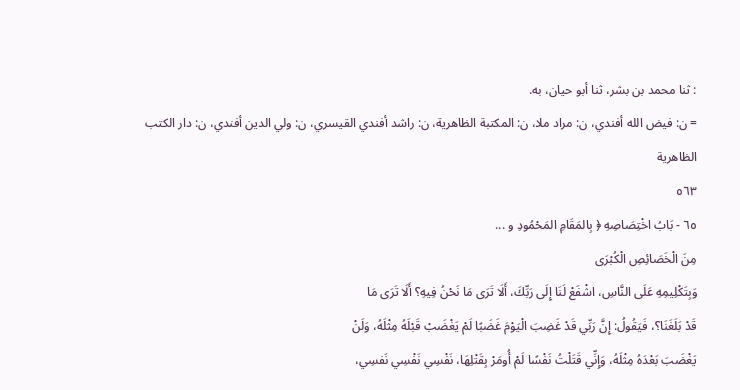: ثنا محمد بن بشر، ثنا أبو حيان، به.
= ن: فيض الله أفندي، ن: مراد ملا، ن: المكتبة الظاهرية، ن: راشد أفندي القيسري، ن: ولي الدين أفندي، ن: دار الكتب الظاهرية
٥٦٣
٦٥ - بَابُ اخْتِصَاصِهِ ﴿ بِالمَقَامِ المَحْمُودِ و ...
مِنَ الْخَصَائِصِ الْكُبْرَى
وَبِتَكْلِيمِهِ عَلَى النَّاسِ، اشْفَعْ لَنَا إِلَى رَبِّكَ، أَلَا تَرَى مَا نَحْنُ فِيهِ؟ أَلَا تَرَى مَا
قَدْ بَلَغَنَا؟، فَيَقُولُ: إِنَّ رَبِّي قَدْ غَضِبَ الْيَوْمَ غَضَبًا لَمْ يَغْضَبْ قَبْلَهُ مِثْلَهُ، وَلَنْ
يَغْضَبَ بَعْدَهُ مِثْلَهُ، وَإِنِّي قَتَلْتُ نَفْسًا لَمْ أُومَرْ بِقَتْلِهَا، نَفْسِي نَفْسِي نَفسِي،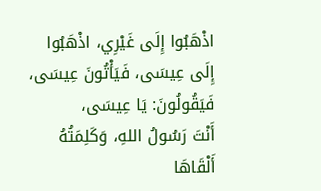اذْهَبُوا إِلَى غَيْرِي، اذْهَبُوا إِلَى عِيسَى، فَيَأْتُونَ عِيسَى، فَيَقُولُونَ: يَا عِيسَى،
أَنْتَ رَسُولُ اللهِ، وَكَلِمَتُهُ أَلْقَاهَا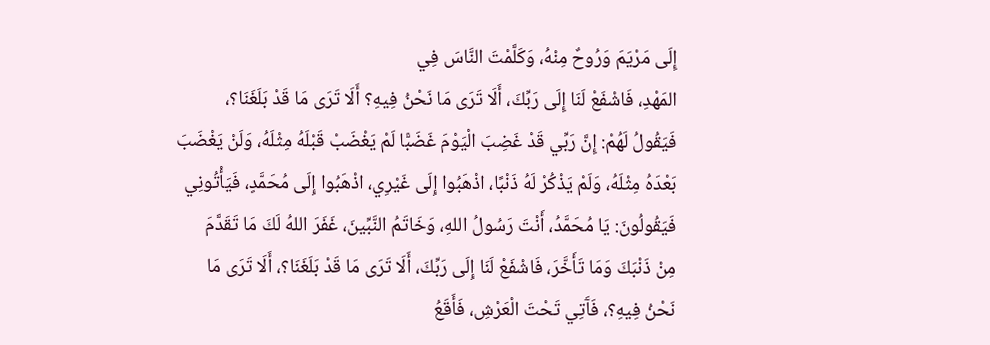إِلَى مَرْيَمَ وَرُوحٌ مِنْهُ، وَكَلَّمْتَ النَّاسَ فِي
المَهْدِ، فَاشْفَعْ لَنَا إِلَى رَبِّكَ، أَلَا تَرَى مَا نَحْنُ فِيهِ؟ أَلَا تَرَى مَا قَدْ بَلَغَنَا؟،
فَيَقُولُ لَهُمْ: إِنَّ رَبِّي قَدْ غَضِبَ الْيَوْمَ غَضَبًّا لَمْ يَغْضَبْ قَبْلَهُ مِثْلَهُ، وَلَنْ يَغْضَبَ
بَعْدَهُ مِثْلَهُ، وَلَمْ يَذْكُرْ لَهُ ذَنْبًا، اذْهَبُوا إِلَى غَيْرِي، اذْهَبُوا إِلَى مُحَمَّدٍ، فَيَأْتُونِي
فَيَقُولُونَ: يَا مُحَمَّدُ، أَنْتَ رَسُولُ اللهِ، وَخَاتَمُ النَّبِّينَ، غَفَرَ اللهُ لَكَ مَا تَقَدَّمَ
مِنْ ذَنْبَكَ وَمَا تَأَخَّرَ، فَاشْفَعْ لَنَا إِلَى رَبِّكَ، أَلَا تَرَى مَا قَدْ بَلَغَنَا؟، أَلَا تَرَى مَا
نَحْنُ فِيهِ؟، فَآَتِي تَحْتَ الْعَرْشِ، فَأَقَعُ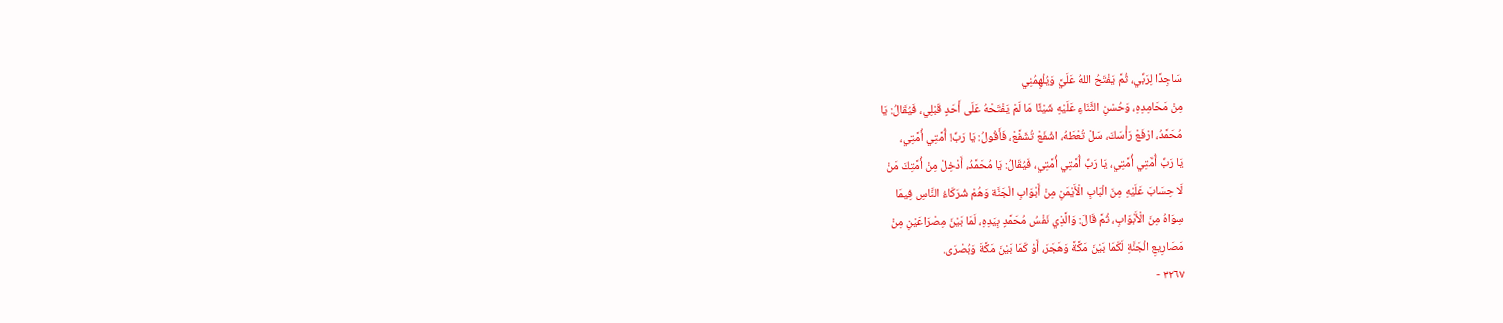سَاجِدًا لِرَبِّي، ثُمَّ يَفْتَحُ اللهُ عَلَيَّ وَيُلْهِمُنِي
مِنْ مَحَامِدِهِ، وَحُسْنِ الثَّنَاءِ عَلَيْهِ شَيْئًا مَا لَمْ يَفْتَحْهُ عَلَى أَحَدٍ قَبْلِي، فَيُقَالُ: يَا
مُحَمَّدُ، ارْفَعْ رَأْسَكَ، سَلْ تُعْطَهُ، اشْفَعْ تُشَفَّعْ، فَأَقُولُ: يَا رَبِّ! أُمَّتِي أُمَّتِي،
يَا رَبِّ أُمَّتِي أُمَّتِي، يَا رَبِّ أُمَّتِي أُمَّتِي، فَيُقَالُ: يَا مُحَمَّدُ، أَدْخِلْ مِنْ أُمَّتِكَ مَنْ
لَا حِسَابَ عَلَيْهِ مِنَ الْبَابِ الْأَيْمَنِ مِنْ أَبْوَابِ الْجَنَّة وَهُمْ شُرَكَاءُ النَّاسِ فِيمَا
سِوَاهُ مِنَ الْأَبْوَابِ، ثُمَّ قَالَ: وَالَّذِي نَفْسُ مُحَمَّدٍ بِيَدِهِ، لَمَا بَيْنَ مِصْرَاعَيْنِ مِنْ
مَصَارِيعِ الْجَنَّةِ لَكَمَا بَيْنَ مَكَّةً وَهَجَرَ، أَوْ كَمَا بَيْنَ مَكَّةَ وَبُصْرَى.
٣٢٦٧ -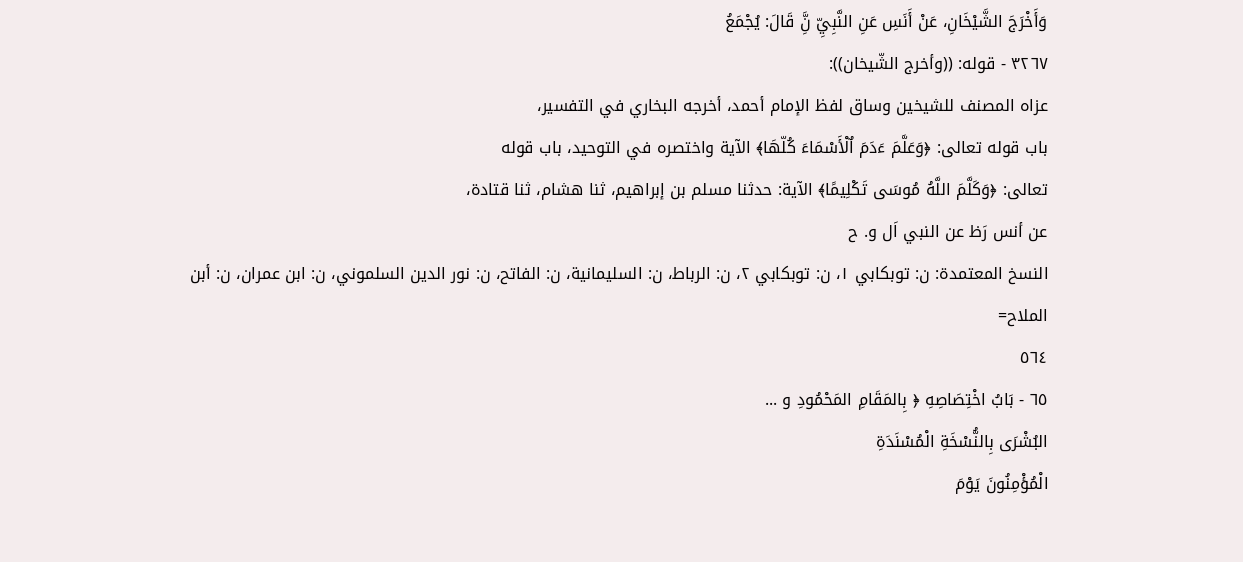وَأَخْرَجَ الشَّيْخَانِ، عَنْ أَنَسِ عَنِ النَّبِيِّ نَِّ قَالَ: يُجْمَعُ
٣٢٦٧ - قوله: ((وأخرج الشّيخان)):
عزاه المصنف للشيخين وساق لفظ الإمام أحمد، أخرجه البخاري في التفسير،
باب قوله تعالى: ﴿وَعَلَّمَ ءَدَمَ اٌلْأَسْمَاءَ كُلّهَا﴾ الآية واختصره في التوحيد، باب قوله
تعالى: ﴿وَكَلَّمَ اللَّهُ مُوسَى تَكْلِيمًا﴾ الآية: حدثنا مسلم بن إبراهيم، ثنا هشام، ثنا قتادة،
عن أنس رَظ عن النبي اَل و. ح
النسخ المعتمدة: ن: توبكابي ١، ن: توبكابي ٢، ن: الرباط، ن: السليمانية، ن: الفاتح، ن: نور الدين السلموني، ن: ابن عمران، ن: أبن الملاح=
٥٦٤
٦٥ - بَابُ اخْتِصَاصِهِ ﴿ بِالمَقَامِ المَحْمُودِ و ...
البُشْرَى بِالنُّسْخَةِ الْمُسْنَدَةِ
الْمُؤْمِنُونَ يَوْمَ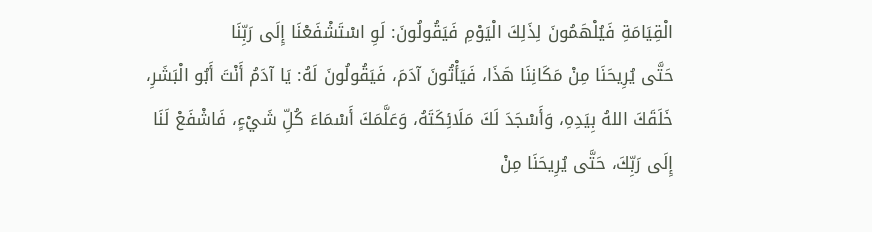الْقِيَامَةِ فَيُلْهَمُونَ لِذَلِكَ الْيَوْمِ فَيَقُولُونَ: لَوِ اسْتَشْفَعْنَا إِلَى رَبِّنَا
حَتَّى يُرِيحَنَا مِنْ مَكَانِنَا هَذَا، فَيَأْتُونَ آدَمَ، فَيَقُولُونَ لَهُ: يَا آدَمُ أَنْتَ أَبُو الْبَشَرِ،
خَلَقَكَ اللهُ بِيَدِهِ، وَأَسْجَدَ لَكَ مَلَائِكَتَهُ، وَعَلَّمَكَ أَسْمَاءَ كُلِّ شَيْءٍ، فَاشْفَعْ لَنَا
إِلَى رَبِّكَ، حَتَّى يُرِيحَنَا مِنْ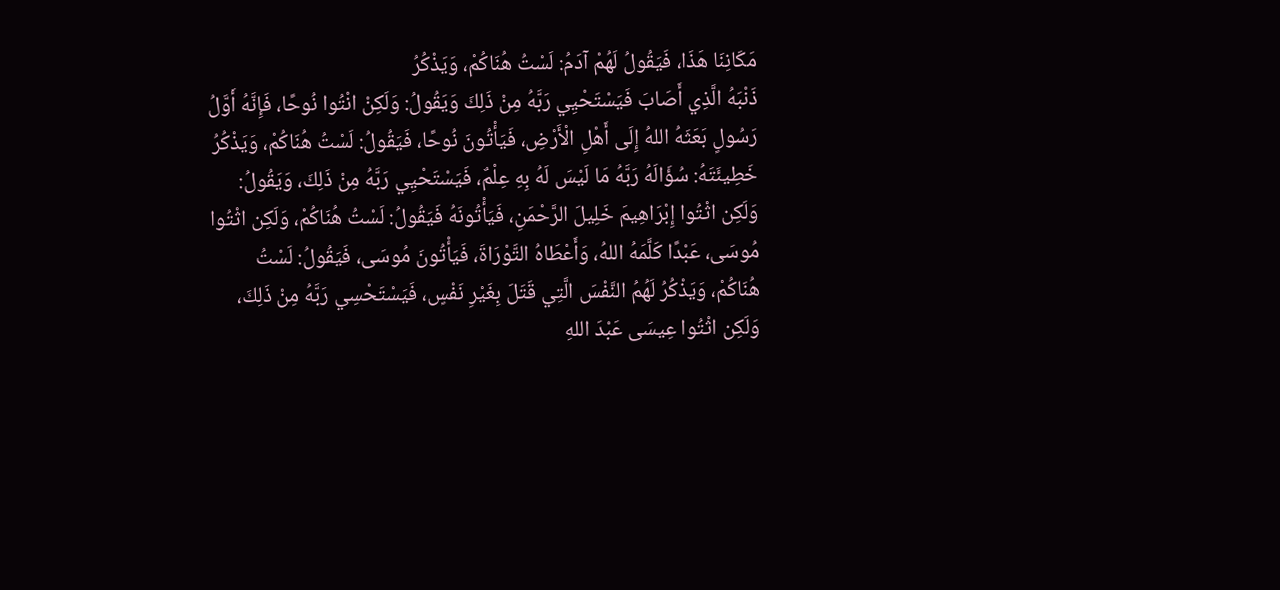مَكَانِنَا هَذَا، فَيَقُولُ لَهُمْ آدَمُ: لَسْتُ هُنَاكُمْ، وَيَذْكُرُ
ذَنْبَهُ الَّذِي أَصَابَ فَيَسْتَحْيِي رَبَّهُ مِنْ ذَلِكَ وَيَقُولُ: وَلَكِنْ انْتُوا نُوحًا، فَإِنَّهُ أَوَّلُ
رَسُولٍ بَعَثَهُ اللهُ إِلَى أَهْلِ الْأَرْضِ، فَيَأْتُونَ نُوحًا، فَيَقُولُ: لَسْتُ هُنَاكُمْ، وَيَذْكُرُ
خَطِيئَتَهُ: سُؤَالَهُ رَبَّهُ مَا لَيْسَ لَهُ بِهِ عِلْمٌ، فَيَسْتَحْيِي رَبَّهُ مِنْ ذَلِكَ، وَيَقُولُ:
وَلَكِن اثْتُوا إِبْرَاهِيمَ خَلِيلَ الرَّحْمَنِ، فَيَأْتُونَهُ فَيَقُولُ: لَسْتُ هُنَاكُمْ، وَلَكِن اثْتُوا
مُوسَى، عَبْدًا كَلَّمَهُ اللهُ، وَأَعْطَاهُ التَّوْرَاةَ، فَيَأْتُونَ مُوسَى، فَيَقُولُ: لَسْتُ
هُنَاكُمْ، وَيَذْكُرُ لَهُمُ النَّفْسَ الَّتِي قَتَلَ بِغَيْرِ نَفْسٍ، فَيَسْتَحْسِي رَبَّهُ مِنْ ذَلِكَ،
وَلَكِن اثْتُوا عِيسَى عَبْدَ اللهِ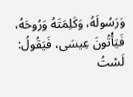وَرَسُولَهُ، وَكَلِمَتَهُ وَرُوحَهُ، فَيَأْتُونَ عِيسَى، فَيَقُولُ:
لَسْتُ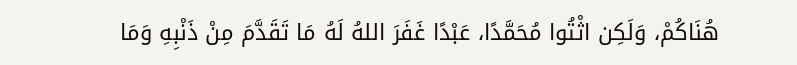هُنَاكُمْ، وَلَكِن اثْتُوا مُحَمَّدًا، عَبْدًا غَفَرَ اللهُ لَهُ مَا تَقَدَّمَ مِنْ ذَنْبِهِ وَمَا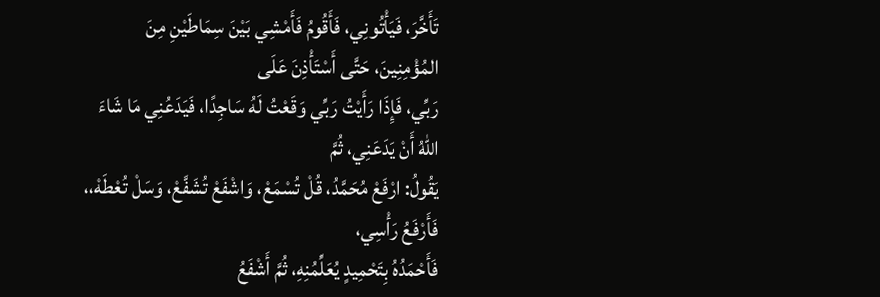تَأَخَّرَ، فَيَأْتُونِي، فَأَقُومُ فَأَمْشِي بَيْنَ سِمَاطَيْنِ مِنَ المُؤْمِنِينَ، حَتَّى أَسْتَأْذِنَ عَلَى
رَبِّي، فَإِذَا رَأَيْتُ رَبِّي وَقَعْتُ لَهُ سَاجِدًا، فَيَدَعُنِي مَا شَاءَ اللهُ أَنْ يَدَعَنِي، ثُمَّ
يَقُولُ: ارْفَعْ مُحَمَّدُ، قُلْ تُسْمَعْ، وَاشْفَعْ تُشَفَّعْ، وَسَلْ تُعْطَهْ،، فَأَرْفَعُ رَأْسِي،
فَأَحْمَدُهُ بِتَحْمِيدٍ يُعَلِّمُنِهِ، ثُمَّ أَشْفَعُ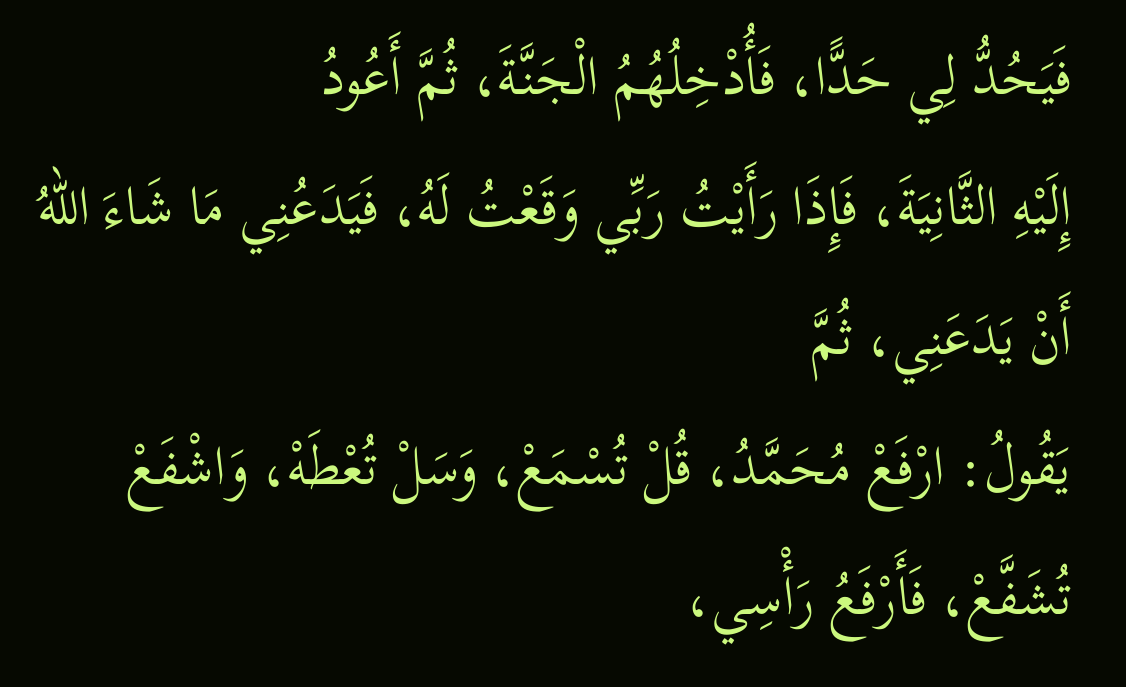فَيَحُدُّ لِي حَدًّا، فَأُدْخِلُهُمُ الْجَنَّةَ، ثُمَّ أَعُودُ
إِلَيْهِ الثَّانِيَةَ، فَإِذَا رَأَيْتُ رَبِّي وَقَعْتُ لَهُ، فَيَدَعُنِي مَا شَاءَ اللهُ أَنْ يَدَعَنِي، ثُمَّ
يَقُولُ: ارْفَعْ مُحَمَّدُ، قُلْ تُسْمَعْ، وَسَلْ تُعْطَهْ، وَاشْفَعْ تُشَفَّعْ، فَأَرْفَعُ رَأْسِي،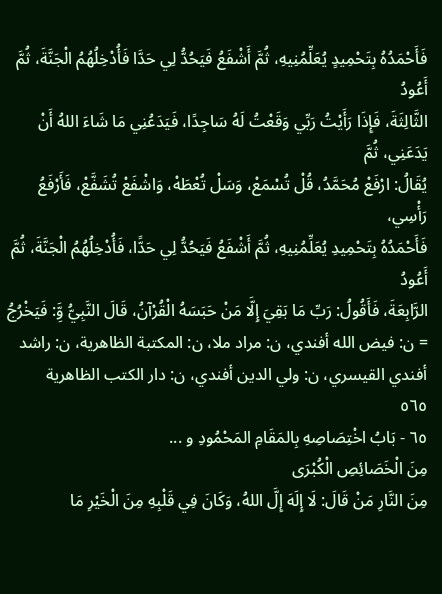فَأَحْمَدُهُ بِتَحْمِيدٍ يُعَلِّمُنِيهِ، ثُمَّ أَشْفَعُ فَيَحُدُّ لِي حَدَّا فَأُدْخِلُهُمُ الْجَنَّةَ، ثُمَّ أَعُودُ
الثَّالِثَةَ، فَإِذَا رَأَيْتُ رَبِّي وَقَعْتُ لَهُ سَاجِدًا، فَيَدَعُنِي مَا شَاءَ اللهُ أَنْ يَدَعَنِي، ثُمَّ
يُقَالُ: ارْفَعْ مُحَمَّدُ، قُلْ تُسْمَعْ، وَسَلْ تُعْطَهْ، وَاشْفَعْ تُشَفَّعْ، فَأَرْفَعُ رَأْسِي،
فَأَحْمَدُهُ بِتَحْمِيدِ يُعَلِّمُنِيهِ، ثُمَّ أَشْفَعُ فَيَحُدُّ لِي حَدًّا، فَأُدْخِلُهُمُ الْجَنَّةَ، ثُمَّ أَعُودُ
الرَّابِعَةَ، فَأَقُولُ: رَبِّ مَا بَقِيَ إِلَّا مَنْ حَبَسَهُ الْقُرْآنُ، قَالَ النَّبِيُّ وَِّ: فَيَخْرُجُ
= ن: فيض الله أفندي، ن: مراد ملا، ن: المكتبة الظاهرية، ن: راشد أفندي القيسري، ن: ولي الدين أفندي، ن: دار الكتب الظاهرية
٥٦٥
٦٥ - بَابُ اخْتِصَاصِهِ بِالمَقَامِ المَحْمُودِ و ...
مِنَ الْخَصَائِصِ الْكُبْرَى
مِنَ النَّارِ مَنْ قَالَ: لَا إِلَهَ إِلَّ اللهُ، وَكَانَ فِي قَلْبِهِ مِنَ الْخَيْرِ مَا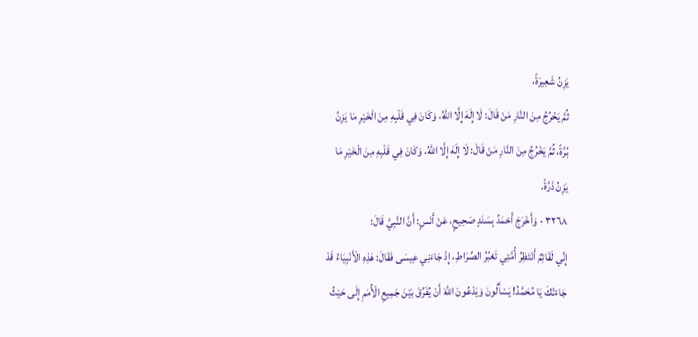يَزِنُ شَعِيرَةً،
ثُمَّ يَخْرُجُ مِنَ النَّارِ مَنْ قَالَ: لَا إِلَهَ إِلَّا اللهُ، وَكَانَ فِي قَلْبِهِ مِنَ الْخَيْرِ مَا يَزِنُ
بُرَّةً، ثُمَّ يَخْرُجُ مِنَ النَّارِ مَنْ قَالَ: لَا إِلَهَ إِلَّا اللهُ، وَكَانَ فِي قَلْبِهِ مِنَ الْخَيْرِ مَا
يَزِنُ ذَرَّةً.
٣٢٦٨ - وَأَخْرَجَ أَحْمَدُ بِسَنَدٍ صَحِيحٍ، عَنْ أَنَسٍ: أَنَّ النَّبِيَّ قَالَ:
إِنِّي لَقَائِمٌ أَنْتَظِرُ أُمَّتِي تَعْبُرُ الصِّرَاطِ، إِذْ جَاءَنِي عِيسَى فَقَالَ: هَذِهِ الْأَنْبِيَاءُ قَدْ
جَاءَتْكَ يَا مُحَمَّدُ! يَسْأَلُونَ وَيَدْعُونَ اللهَ أَنْ يُفَرِّقَ بَيْنَ جَمِيعِ الْأُمَمِ إِلَى حَيْثُ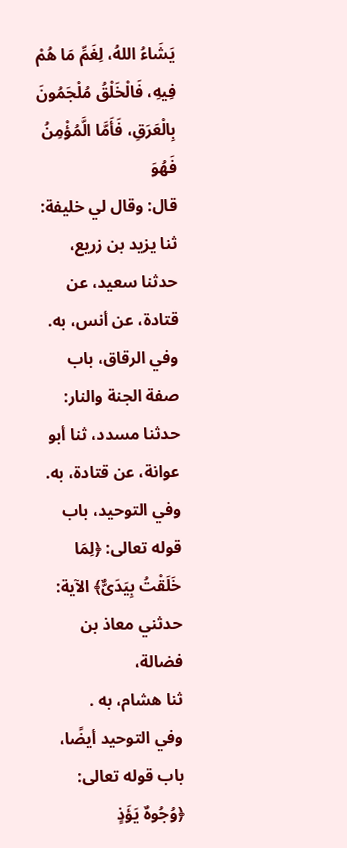يَشَاءُ اللهُ، لِغَمِّ مَا هُمْ فِيهِ، فَالْخَلْقُ مُلْجَمُونَ بِالْعَرَقِ، فَأَمَّا الَّمُؤْمِنُ فَهُوَ
قال: وقال لي خليفة: ثنا يزيد بن زريع، حدثنا سعيد، عن قتادة، عن أنس، به.
وفي الرقاق، باب صفة الجنة والنار: حدثنا مسدد، ثنا أبو عوانة، عن قتادة، به.
وفي التوحيد، باب قوله تعالى: ﴿لِمَا خَلَقْتُ بِيَدَىٌّ﴾ الآية: حدثني معاذ بن فضالة،
ثنا هشام، به .
وفي التوحيد أيضًا، باب قوله تعالى: ﴿وُجُوهٌ يَؤَذٍ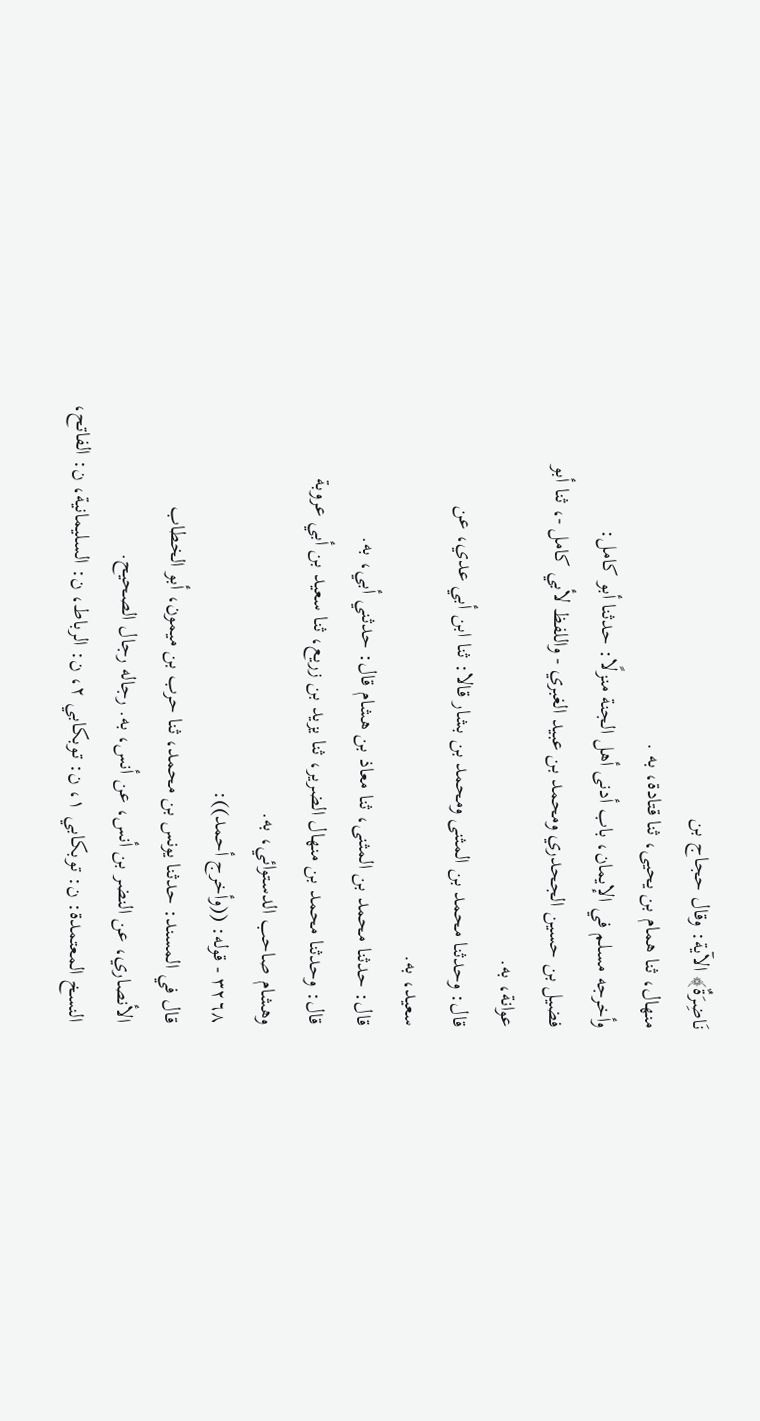نَاضِرَةٌ﴾ الآية: وقال حجاج بن
منهال، ثنا همام بن يحيى، ثنا قتادة، به .
وأخرجه مسلم في الإيمان، باب أدنى أهل الجنة منزلًا: حدثنا أبو كامل:
فضيل بن حسين الجحدري ومحمد بن عبيد الغبري - واللفظ لأبي كامل -، ثنا أبو
عوانة، به.
قال: وحدثنا محمد بن المثنى ومحمد بن بشار قالا: ثنا ابن أبي عدي، عن
سعید، به.
قال: حدثنا محمد بن المثنى، ثنا معاذ بن هشام قال: حدثني أبي، به.
قال: وحدثنا محمد بن منهال الضرير، ثنا يزيد بن زريع، ثنا سعيد بن أبي عروبة
وهشام صاحب الدستوائي، به.
٣٢٦٨ - قوله: ((وأخرج أحمد)):
قال في المسند: حدثنا يونس بن محمد، ثنا حرب بن ميمون، أبو الخطاب
الأنصاري، عن النضر بن أنس، عن أنس، به. رجاله رجال الصحيح.
النسخ المعتمدة: ن: توبكابي ١، ن: توبكابي ٢، ن: الرباط، ن: السليمانية، ن: الفاتح،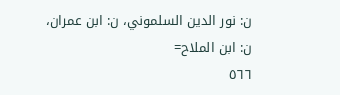ن: نور الدين السلموني، ن: ابن عمران، ن: ابن الملاح=
٥٦٦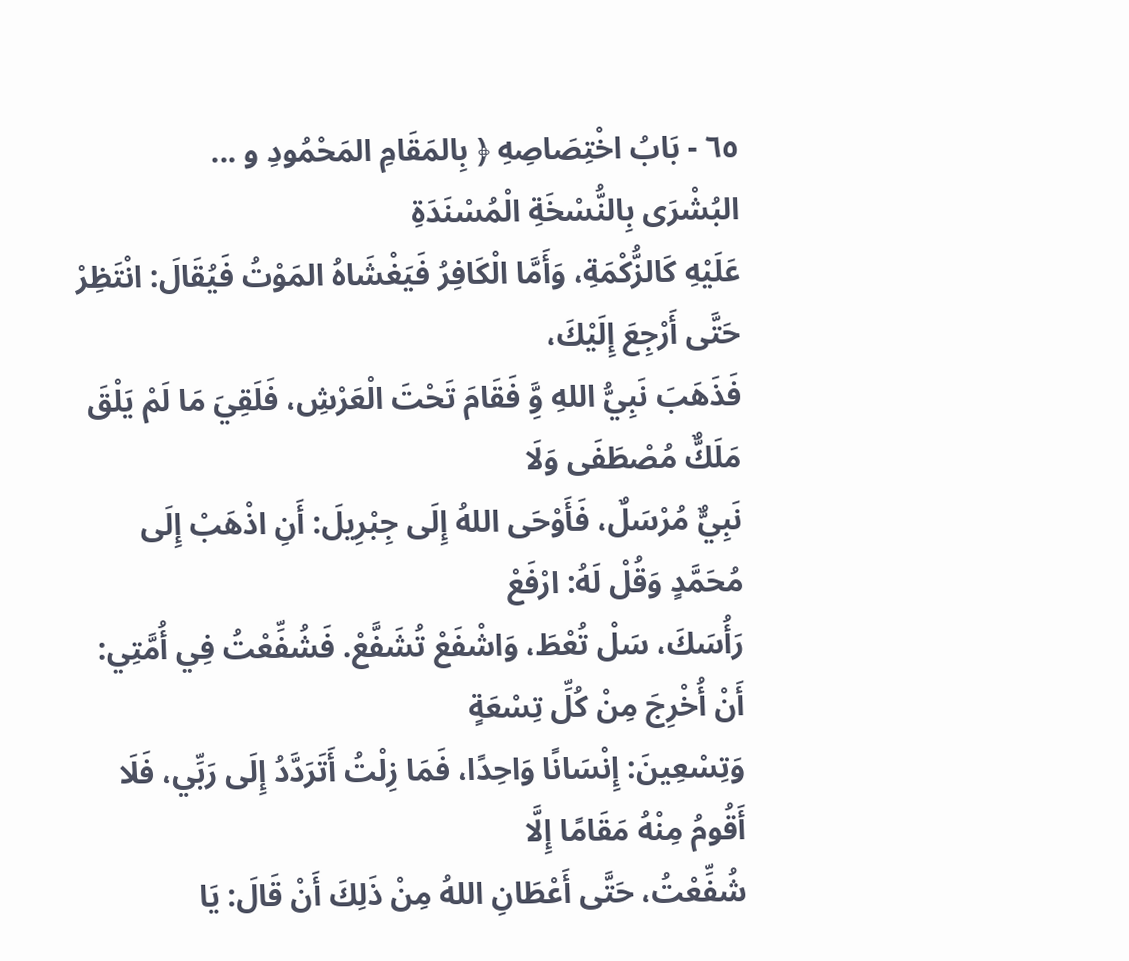٦٥ - بَابُ اخْتِصَاصِهِ ﴿ بِالمَقَامِ المَحْمُودِ و ...
البُشْرَى بِالنُّسْخَةِ الْمُسْنَدَةِ
عَلَيْهِ كَالزُّكْمَةِ، وَأَمَّا الْكَافِرُ فَيَغْشَاهُ المَوْتُ فَيُقَالَ: انْتَظِرْ حَتَّى أَرْجِعَ إِلَيْكَ،
فَذَهَبَ نَبِيُّ اللهِ وَِّ فَقَامَ تَحْتَ الْعَرْشِ، فَلَقِيَ مَا لَمْ يَلْقَ مَلَكٌّ مُصْطَفَى وَلَا
نَبِيٌّ مُرْسَلٌ، فَأَوْحَى اللهُ إِلَى جِبْرِيلَ: أَنِ اذْهَبْ إِلَى مُحَمَّدٍ وَقُلْ لَهُ: ارْفَعْ
رَأُسَكَ، سَلْ تُعْطَ، وَاشْفَعْ تُشَفَّعْ. فَشُفِّعْتُ فِي أُمَّتِي: أَنْ أُخْرِجَ مِنْ كُلِّ تِسْعَةٍ
وَتِسْعِينَ: إِنْسَانًا وَاحِدًا، فَمَا زِلْتُ أَتَرَدَّدُ إِلَى رَبِّي، فَلَا أَقُومُ مِنْهُ مَقَامًا إِلَّا
شُفِّعْتُ، حَتَّى أَعْطَانِ اللهُ مِنْ ذَلِكَ أَنْ قَالَ: يَا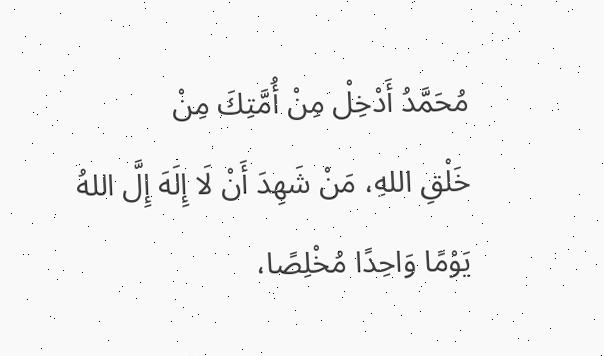مُحَمَّدُ أَدْخِلْ مِنْ أُمَّتِكَ مِنْ
خَلْقِ اللهِ، مَنْ شَهِدَ أَنْ لَا إِلَهَ إِلَّ اللهُ يَوْمًا وَاحِدًا مُخْلِصًا،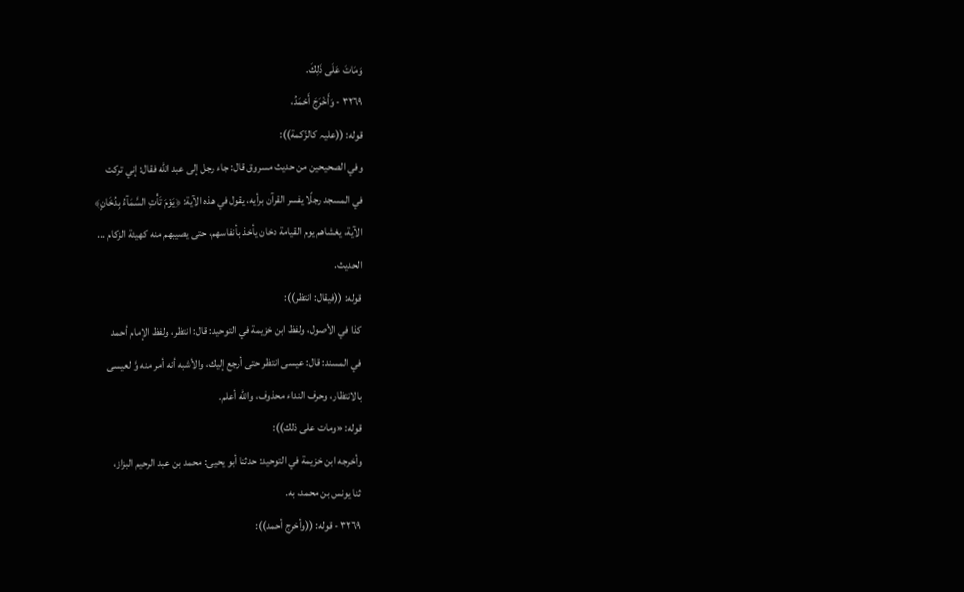وَمَاتَ عَلَى ذَلِكَ.
٣٢٦٩ - وَأَخْرَجَ أَحْمَدُ،
قوله: ((علیہ کالزّكمة)):
وفي الصحيحين من حديث مسروق قال: جاء رجل إلى عبد الله فقال: إني تركت
في المسجد رجلًا يفسر القرآن برأيه، يقول في هذه الآية: ﴿يَوْمَ تَأْتِ السَّمَآءُ بِدُخَانٍ﴾
الآية، يغشاهم يوم القيامة دخان يأخذ بأنفاسهم، حتى يصيبهم منه كهيئة الزكام ...
الحديث.
قوله: ((فيقال: انتظر)):
كذا في الأصول، ولفظ ابن خزيمة في التوحيد: قال: انتظر، ولفظ الإمام أحمد
في المسند: قال: عيسى انتظر حتى أرجع إليك، والأشبه أنه أمر منه وَّ لعيسى
بالانتظار، وحرف النداء محذوف، والله أعلم.
قوله: «ومات على ذلك)):
وأخرجه ابن خزيمة في التوحيد: حدثنا أبو يحيى: محمد بن عبد الرحيم البزاز،
ثنا يونس بن محمد، به.
٣٢٦٩ - قوله: ((وأخرج أحمد)):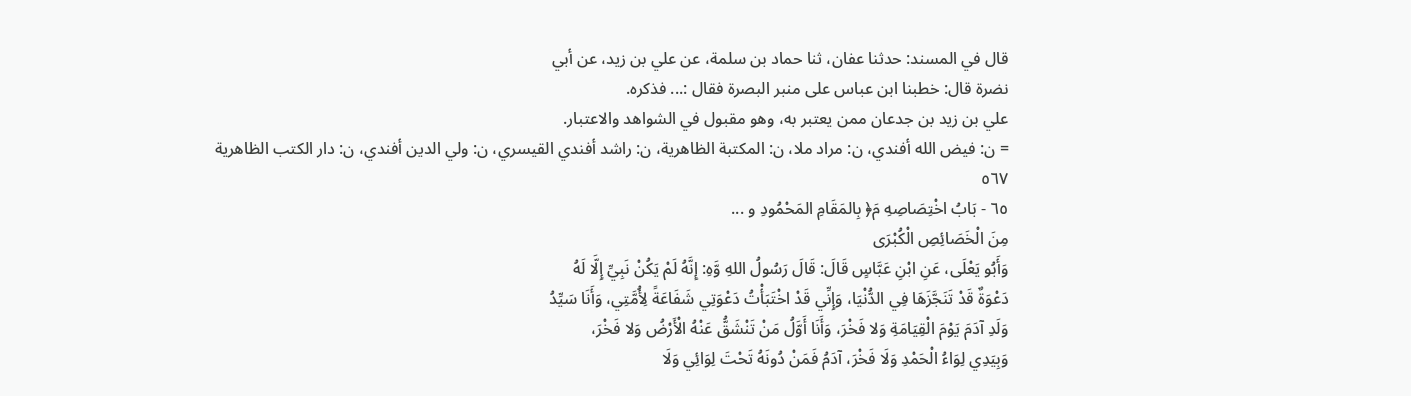قال في المسند: حدثنا عفان، ثنا حماد بن سلمة، عن علي بن زيد، عن أبي
نضرة قال: خطبنا ابن عباس على منبر البصرة فقال :... فذكره.
علي بن زيد بن جدعان ممن يعتبر به، وهو مقبول في الشواهد والاعتبار.
= ن: فيض الله أفندي، ن: مراد ملا، ن: المكتبة الظاهرية، ن: راشد أفندي القيسري، ن: ولي الدين أفندي، ن: دار الكتب الظاهرية
٥٦٧
٦٥ - بَابُ اخْتِصَاصِهِ مَ﴿ بِالمَقَامِ المَحْمُودِ و ...
مِنَ الْخَصَائِصِ الْكُبْرَى
وَأَبُو يَعْلَى، عَنِ ابْنِ عَبَّاسٍ قَالَ: قَالَ رَسُولُ اللهِ وَّهِ: إِنَّهُ لَمْ يَكُنْ نَبِيِّ إِلَّا لَهُ
دَعْوَةٌ قَدْ تَنَجَّزَهَا فِي الدُّنْيَا، وَإِنِّي قَدْ اخْتَبَأْتُ دَعْوَتِي شَفَاعَةً لِأُمَّتِي، وَأَنَا سَيِّدُ
وَلَدِ آدَمَ يَوْمَ الْقِيَامَةِ وَلا فَخْرَ، وَأَنَا أَوَّلُ مَنْ تَنْشَقُّ عَنْهُ الْأَرْضُ وَلا فَخْرَ،
وَبِيَدِي لِوَاءُ الْحَمْدِ وَلَا فَخْرَ، آدَمُ فَمَنْ دُونَهُ تَحْتَ لِوَائِي وَلَا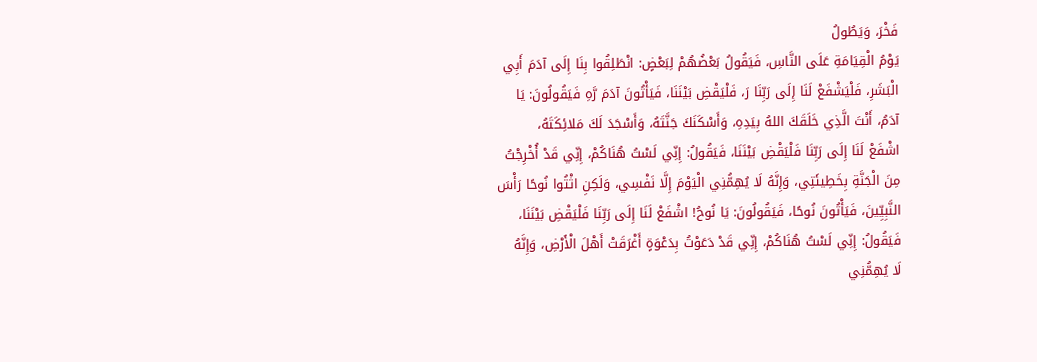فَخْرَ، وَيَطُولُ
يَوْمُ الْقِيَامَةِ عَلَى النَّاسِ، فَيَقُولُ بَعْضُهُمْ لِبَعْضٍ: انْطَلِقُوا بِنَا إِلَى آدَمَ أَبِي
الْبَشَرِ، فَلْيَشْفَعْ لَنَا إِلَى رَبِّنَا رَ، فَلْيَقْضِ بَيْنَنَا، فَيَأْتُونَ آدَمَ رَّهِ فَيَقُولُونَ: يَا
آدَمُ، أَنْتَ الَّذِي خَلَقَكَ اللهُ بِيَدِهِ، وَأَسْكَنَكَ جَنَّتَهُ، وَأَسْجَدَ لَكَ مَلائِكَتَهُ،
اشْفَعْ لَنَا إِلَى رَبِّنَا فَلْيَقْضِ بَيْنَنَا، فَيَقُولُ: إِنِّي لَسْتُ هُنَاكُمْ، إِنِّي قَدْ أُخْرِجْتُ
مِنَ الْجَنَّةِ بِخَطِيئَتِي، وَإِنَّهُ لَا يُهِمُّنِي الْيَوْمَ إِلَّا نَفْسِي، وَلَكِنِ اثْتُوا نُوحًا رَأْسَ
النَّبِيِّينَ، فَيَأْتُونَ نُوحًا، فَيَقُولُونَ: يَا نُوحُ! اشْفَعْ لَنَا إِلَى رَبِّنَا فَلْيَقْضِ بَيْنَنَا،
فَيَقُولُ: إِنِّي لَسْتُ هُنَاكُمْ، إِنِّي قَدْ دَعَوْتُ بِدَعْوَةٍ أَغْرَقَتْ أَهْلَ الْأَرْضِ، وَإِنَّهُ
لَا يُهِمُّنِي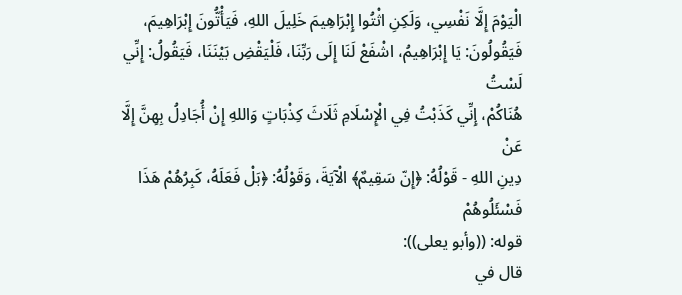الْيَوْمَ إِلَّا نَفْسِي، وَلَكِنِ اثْتُوا إِبْرَاهِيمَ خَلِيلَ اللهِ، فَيَأْتُّونَ إِبْرَاهِيمَ،
فَيَقُولُونَ: يَا إِبْرَاهِيمُ، اشْفَعْ لَنَا إِلَى رَبِّنَا، فَلْيَقْضِ بَيْنَنَا، فَيَقُولُ: إِنِّي لَسْتُ
هُنَاكُمْ، إِنِّي كَذَبْتُ فِي الْإِسْلَامِ ثَلَاثَ كِذْبَاتٍ وَاللهِ إِنْ أُجَادِلُ بِهِنَّ إِلَّا عَنْ
دِينِ اللهِ - قَوْلُهُ: ﴿إِنّ سَقِيمٌ﴾ الْآيَةَ، وَقَوْلُهُ: ﴿بَلْ فَعَلَهُ، كَبِرُهُمْ هَذَا فَسْئَلُوهُمْ
قوله: ((وأبو يعلى)):
قال في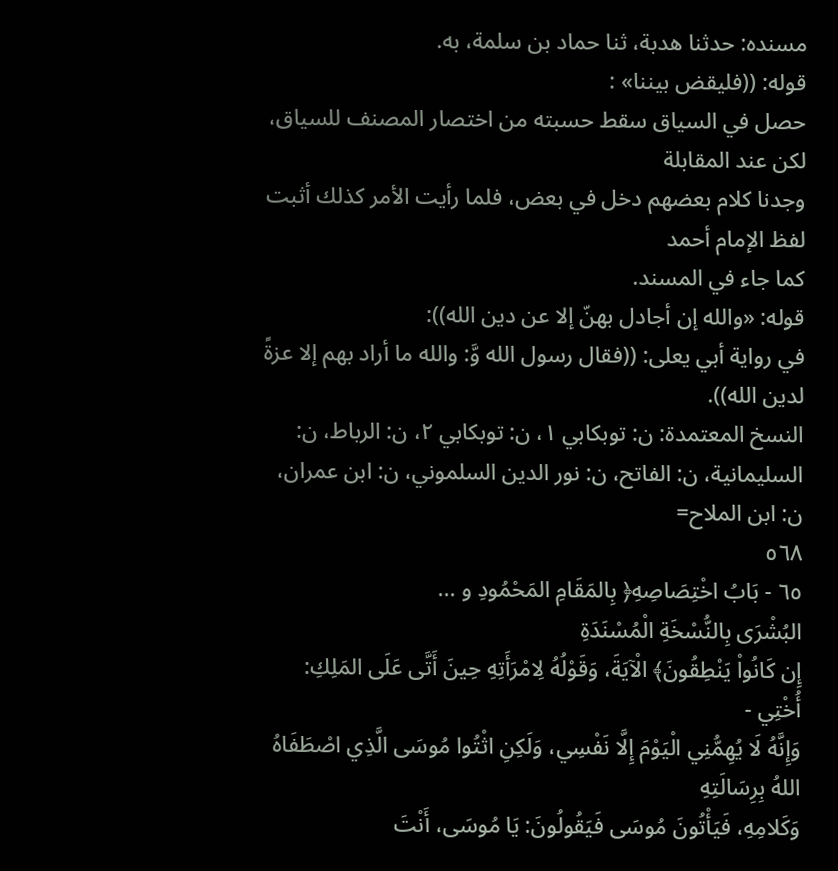مسنده: حدثنا هدبة، ثنا حماد بن سلمة، به.
قوله: ((فليقض بيننا» :
حصل في السياق سقط حسبته من اختصار المصنف للسياق، لكن عند المقابلة
وجدنا كلام بعضهم دخل في بعض، فلما رأيت الأمر كذلك أثبت لفظ الإمام أحمد
كما جاء في المسند.
قوله: «والله إن أجادل بهنّ إلا عن دين الله)):
في رواية أبي يعلى: ((فقال رسول الله وَّ: والله ما أراد بهم إلا عزةً لدين الله)).
النسخ المعتمدة: ن: توبكابي ١، ن: توبكابي ٢، ن: الرباط، ن: السليمانية، ن: الفاتح، ن: نور الدين السلموني، ن: ابن عمران، ن: ابن الملاح=
٥٦٨
٦٥ - بَابُ اخْتِصَاصِهِ﴿ بِالمَقَامِ المَحْمُودِ و ...
البُشْرَى بِالنُّسْخَةِ الْمُسْنَدَةِ
إِن كَانُواْ يَنْطِقُونَ﴾ الْآيَةَ، وَقَوْلُهُ لِامْرَأَتِهِ حِينَ أَتَّى عَلَى المَلِكِ: أُخْتِي -
وَإِنَّهُ لَا يُهِمُّنِي الْيَوْمَ إِلَّا نَفْسِي، وَلَكِنِ اثْتُوا مُوسَى الَّذِي اصْطَفَاهُ اللهُ بِرِسَالَتِهِ
وَكَلامِهِ، فَيَأْتُونَ مُوسَى فَيَقُولُونَ: يَا مُوسَى، أَنْتَ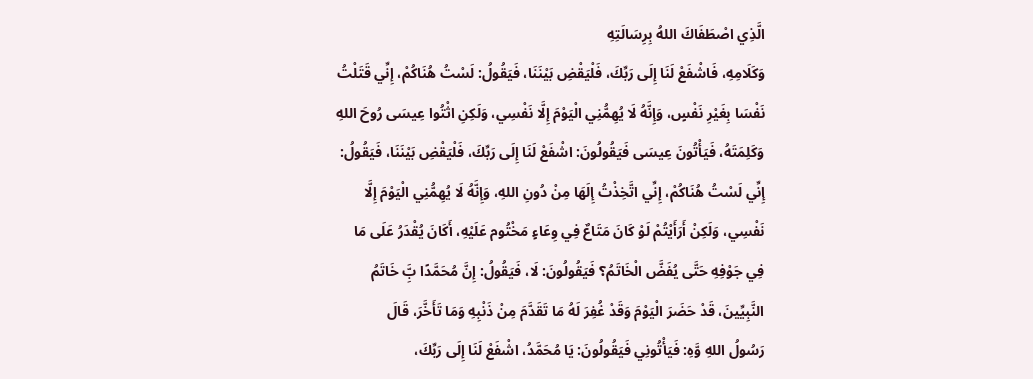الَّذِي اصْطَفَاكَ اللهُ بِرِسَالَتِهِ
وَكَلَامِهِ، فَاشْفَعْ لَنَا إِلَى رَبِّكَ، فَلْيَقْضِ بَيْنَنَا، فَيَقُولُ: لَسْتُ هُنَاكُمْ، إِنِّي قَتَلْتُ
نَفْسَا بِغَيْرِ نَفْسٍ، وَإِنَّهُ لَا يُهِمُّنِي الْيَوْمَ إِلَّا نَفْسِي، وَلَكِنِ اثْتُوا عِيسَى رُوحَ اللهِ
وَكَلِمَتَهُ، فَيَأْتُونَ عِيسَى فَيَقُولُونَ: اشْفَعْ لَنَا إِلَى رَبِّكَ، فَلْيَقْضِ بَيْنَنَا، فَيَقُولُ:
إِنِّي لَسْتُ هُنَاكُمْ، إِنِّي اتَّخِذْتُ إِلَهَا مِنْ دُونِ اللهِ، وَإِنَّهُ لَا يُهِمُّنِي الْيَوْمَ إِلَّا
نَفْسِي، وَلَكِنْ أَرَأَيْتُمْ لَوْ كَانَ مَتَاعٌ فِي وِعَاءٍ مَخْتُوم عَلَيْهِ، أَكَانَ يُقْدَرُ عَلَى مَا
فِي جَوْفِهِ حَتَّى يُفَضَّ الْخَاتَمُ؟ فَيَقُولُونَ: لَا، فَيَقُولُ: إِنَّ مُحَمَّدًا بَِّ خَاتَمُ
النَّبِيِّينَ، قَدْ حَضَرَ الْيَوْمَ وَقَدْ غُفِرَ لَهُ مَا تَقَدَّمَ مِنْ ذَنْبِهِ وَمَا تَأَخَّرَ، قَالَ
رَسُولُ اللهِ وَّهِ: فَيَأْتُونِي فَيَقُولُونَ: يَا مُحَمَّدُ، اشْفَعْ لَنَا إِلَى رَبِّكَ،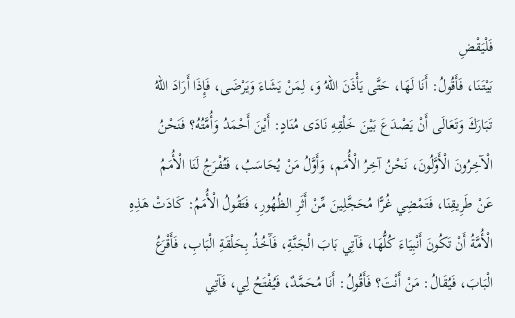فَلْيَقْضِ
بَيْتَنَا، فَأَقُولُ: أَنَا لَهَا، حَتَّى يَأْذَنَ اللهُ وَ، لِمَنْ يَشَاءَ وَيَرْضَى، فَإِذَا أَرَادَ اللهُ
تَبَارَكَ وَتَعَالَى أَنْ يَصْدَعَ بَيْنَ خَلْقِهِ نَادَى مُنَادٍ: أَيْنَ أَحْمَدُ وَأُمَّتُهُ؟ فَنَحْنُ
الْآخِرُونَ الْأَوَّلُونَ، نَحْنُ آخِرُ الْأُمَم، وَأَوَّلُ مَنْ يُحَاسَبُ، فَتُفْرَجُ لَنَا الْأُمَمُ
عَنْ طَرِيقِنَا، فَتَمْضِي غُرًّا مُحَجَّلِينَ مِّنْ أَثَرِ الظُهُورِ، فَتَقُولُ الْأُمَمُ: كَادَتْ هَذِهِ
الْأُمَّةُ أَنْ تَكُونَ أَنْبِيَاءَ كُلُّهَا، فَآتِي بَابَ الْجَنَّةِ، فَآَخُذُ بِحَلْقَةِ الْبَابِ، فَأَقْرَعُ
الْبَابَ، فَيُقَالُ: مَنْ أَنْتَ؟ فَأَقُولُ: أَنَا مُحَمَّدٌ، فَيُفْتَحُ لِي، فَآتِي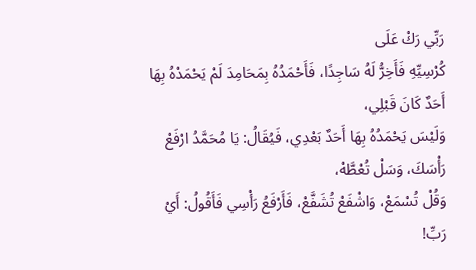رَبِّي رَكْ عَلَى
كُرْسِيِّهِ فَأَخِرُّ لَهُ سَاجِدًا، فَأَحْمَدُهُ بِمَحَامِدَ لَمْ يَحْمَدْهُ بِهَا أَحَدٌ كَانَ قَبْلِي،
وَلَيْسَ يَحْمَدُهُ بِهَا أَحَدٌ بَعْدِي، فَيُقَالُ: يَا مُحَمَّدُ ارْفَعْ رَأْسَكَ، وَسَلْ تُعْطَّهْ،
وَقُلْ تُسْمَعْ، وَاشْفَعْ تُشَفَّعْ، فَأَرْفَعُ رَأْسِي فَأَقُولُ: أَيْ رَبِّ!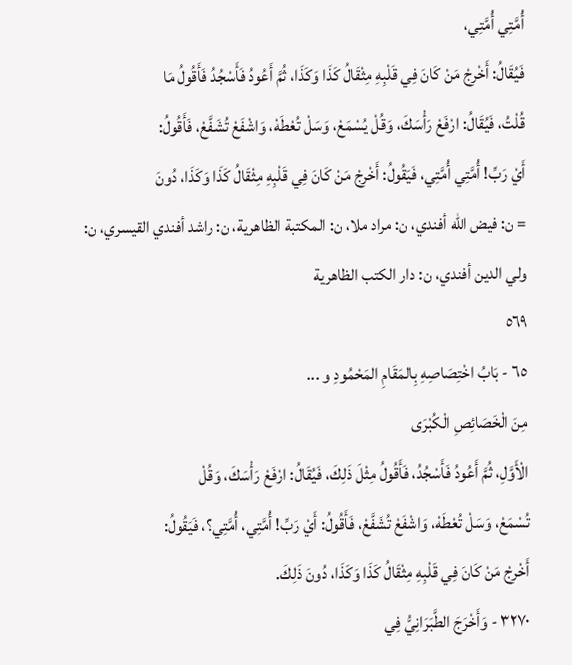أُمَّتِي أُمَّتِي،
فَيُقَالُ: أَخْرِجْ مَنْ كَانَ فِي قَلْبِهِ مِثْقَالُ كَذَا وَكَذَا، ثُمَّ أَعُودُ فَأَسْجُدُ فَأَقُولُ مَا
قُلْتُ، فَيُقَالُ: ارْفَعْ رَأْسَكَ، وَقُلْ يُسْمَعْ، وَسَلْ تُعْطَهْ، وَاشْفَعْ تُشَفَّعْ، فَأَقُولُ:
أَيْ رَبِّ! أُمَّتِي أُمَّتِي، فَيَقُولُ: أَخْرِجْ مَنْ كَانَ فِي قَلْبِهِ مِثْقَالُ كَذَا وَكَذَا، دُونَ
= ن: فيض الله أفندي، ن: مراد ملا، ن: المكتبة الظاهرية، ن: راشد أفندي القيسري، ن: ولي الدين أفندي، ن: دار الكتب الظاهرية
٥٦٩
٦٥ - بَابُ اخْتِصَاصِهِ بِالمَقَامِ المَحْمُودِ و ...
مِنَ الْخَصَائِصِ الْكُبْرَى
الْأَوَّلِ، ثُمَّ أَعُودُ فَأَسْجُدُ، فَأَقُولُ مِثْلَ ذَلِكَ، فَيُقَالُ: ارْفَعْ رَأْسَكَ، وَقُلْ
تُسْمَعْ، وَسَلْ تُعْطَهْ، وَاشْفَعْ تُشَفَّعْ، فَأَقُولُ: أَيْ رَبِّ! أُمَّتِي، أُمَّتِي؟، فَيَقُولُ:
أَخْرِجْ مَنْ كَانَ فِي قَلْبِهِ مِثْقَالُ كَذَا وَكَذَا، دُونَ ذَلِكَ.
٣٢٧٠ - وَأَخْرَجَ الطَّبَرَانِيُّ فِي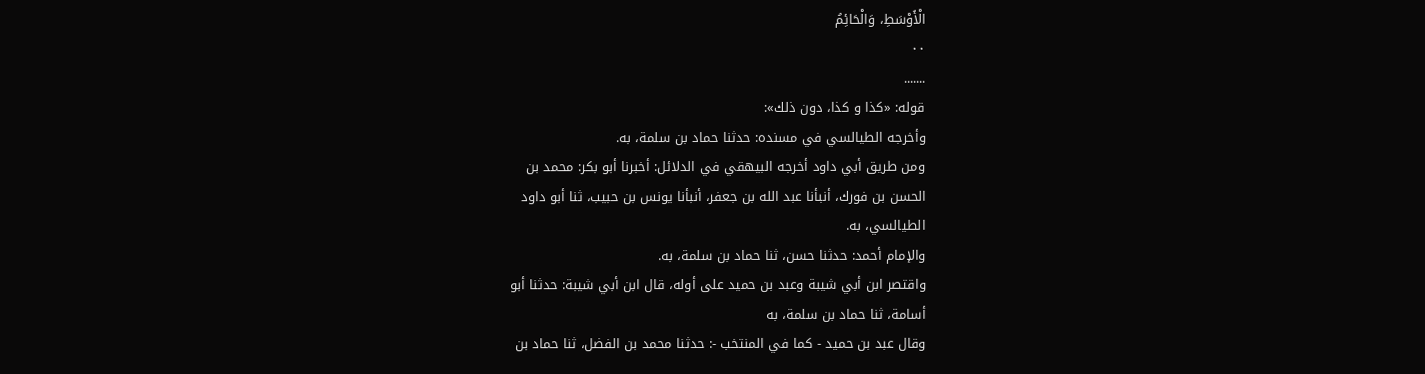الْأَوْسَطِ، وَالْحَائِمُ
٠٠
.......
قوله: «کذا و کذا، دون ذلك»:
وأخرجه الطيالسي في مسنده: حدثنا حماد بن سلمة، به.
ومن طريق أبي داود أخرجه البيهقي في الدلائل: أخبرنا أبو بكر: محمد بن
الحسن بن فورك، أنبأنا عبد الله بن جعفر، أنبأنا يونس بن حبيب، ثنا أبو داود
الطيالسي، به.
والإمام أحمد: حدثنا حسن، ثنا حماد بن سلمة، به.
واقتصر ابن أبي شيبة وعبد بن حميد على أوله، قال ابن أبي شيبة: حدثنا أبو
أسامة، ثنا حماد بن سلمة، به
وقال عبد بن حميد - كما في المنتخب -: حدثنا محمد بن الفضل، ثنا حماد بن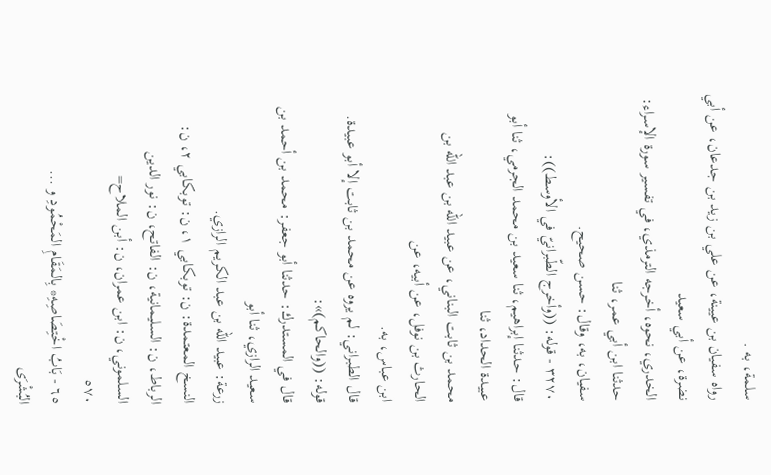سلمة، به .
رواه سفيان بن عيينة، عن علي بن زيد بن جدعان، عن أبي نضرة، عن أبي سعيد
الخدري، نحوه، أخرجه الترمذي، في تفسير سورة الإسراء: حدثنا ابن أبي عمر، ثنا
سفيان، به، وقال: حسن صحيح.
٣٢٧٠ - قوله: ((وأخرج الطّبرانيّ في الأوسط)):
قال: حدثنا إبراهيم، ثنا سعيد بن محمد الجرمي، ثنا أبو عبيدة الحداد، ثنا
محمد بن ثابت البناني، عن عبيد الله بن عبد الله بن الحارث بن نوفل، عن أبيه، عن
ابن عباس، به.
قال الطبراني: لم يروه عن محمد بن ثابت إلا أبو عبيدة.
قوله: ((والحاکم)»:
قال في المستدرك: حدثنا أبو جعفر: محمد بن أحمد بن سعيد الرازي، ثنا أبو
زرعة: عبيد الله بن عبد الكريم الرازي.
النسخ المعتمدة: ن: توبكابي ١، ن: توبكابي ٢، ن: الرباط، ن: السليمانية، ن: الفاتح، ن: نور الدين السلموني، ن: ابن عمران، ن: أبن الملاح=
٥٧٠
٦٥ - بَابُ اخْتِصَاصِهِ* بِالمَقَامِ المَحْمُودِ و ...
البُشْرَى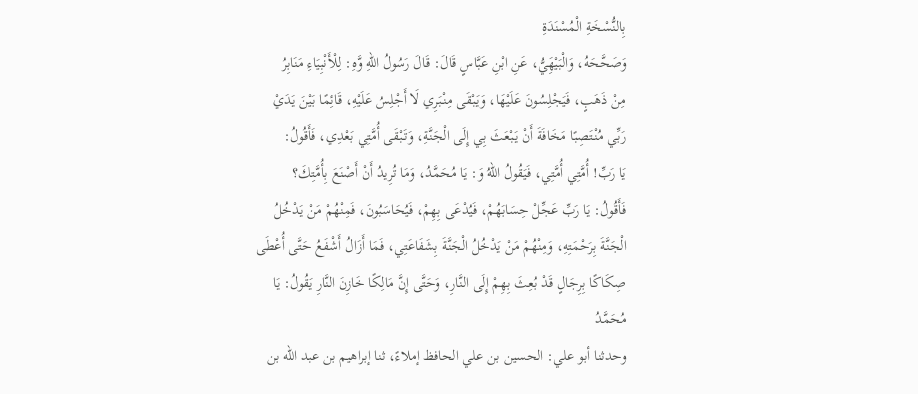بِالنُّسْخَةِ الْمُسْنَدَةِ
وَصَحَّحَهُ، وَالْبَيْهَِيُّ، عَنِ ابْنِ عَبَّاسٍ قَالَ: قَالَ رَسُولُ اللهِ وَّهِ: لِلْأَنْبِيَاءِ مَنَابِرُ
مِنْ ذَهَبٍ، فَيَجْلِسُونَ عَلَيْهَا، وَيَبْقَى مِنْبَرِي لَا أَجْلِسُ عَلَيْهِ، قَائِمًا بَيْنَ يَدَيْ
رَبِّي مُنْتَصِبًا مَخَافَةَ أَنْ يَبْعَثَ بِي إِلَى الْجَنَّةِ، وَتَبْقَى أُمَّتِي بَعْدِي، فَأَقُولُ:
يَا رَبِّ! أُمَّتِي أُمَّتِي، فَيَقُولُ اللهُ وَ: يَا مُحَمَّدُ، وَمَا تُرِيدُ أَنْ أَصْنَعَ بِأُمَّتِكَ؟
فَأَقُولُ: يَا رَبِّ عَجِّلْ حِسَابَهُمْ، فَيُدْعَى بِهِمْ، فَيُحَاسَبُونَ، فَمِنْهُمْ مَنْ يَدْخُلُ
الْجَنَّةَ بِرَحْمَتِهِ، وَمِنْهُمْ مَنْ يَدْخُلُ الْجَنَّةَ بِشَفَاعَتِي، فَمَا أَزَالُ أَشْفَعُ حَتَّى أُعْطَى
صِكَاكًا بِرِجَالٍ قَدْ بُعِثَ بِهِمْ إِلَى النَّارِ، وَحَتَّى إِنَّ مَالِكًا خَازِنَ النَّارِ يَقُولُ: يَا
مُحَمَّدُ
وحدثنا أبو علي: الحسين بن علي الحافظ إملاءً، ثنا إبراهيم بن عبد الله بن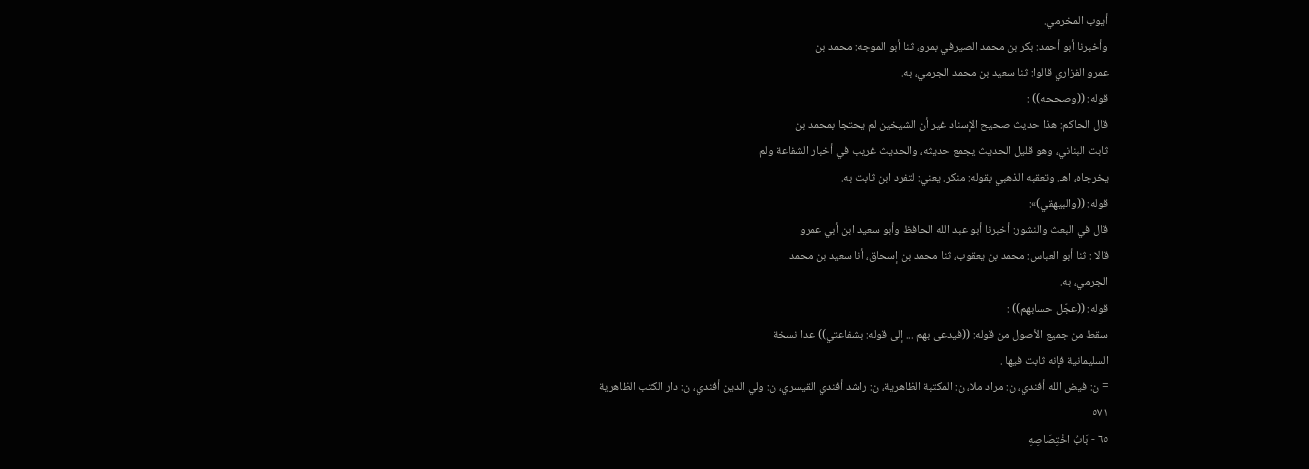أيوب المخرمي.
وأخبرنا أبو أحمد: بكر بن محمد الصيرفي بمرو، ثنا أبو الموجه: محمد بن
عمرو الفزاري قالوا: ثنا سعيد بن محمد الجرمي، به.
قوله: ((وصححه)) :
قال الحاكم: هذا حديث صحيح الإسناد غير أن الشيخين لم يحتجا بمحمد بن
ثابت البناني، وهو قليل الحديث يجمع حديثه، والحديث غريب في أخبار الشفاعة ولم
يخرجاه، اهـ. وتعقبه الذهبي بقوله: منكر. يعني: لتفرد ابن ثابت به.
قوله: ((والبيهقي)»:
قال في البعث والنشور: أخبرنا أبو عبد الله الحافظ وأبو سعيد ابن أبي عمرو
قالا : ثنا أبو العباس: محمد بن يعقوب، ثنا محمد بن إسحاق، أنا سعيد بن محمد
الجرمي، به.
قوله: ((عجّل حسابهم)) :
سقط من جميع الأصول من قوله: ((فيدعى بهم ... إلى قوله: بشفاعتي)) عدا نسخة
السليمانية فإنه ثابت فيها .
= ن: فيض الله أفندي، ن: مراد ملا، ن: المكتبة الظاهرية، ن: راشد أفندي القيسري، ن: ولي الدين أفندي، ن: دار الكتب الظاهرية
٥٧١
٦٥ - بَابُ اخْتِصَاصِهِ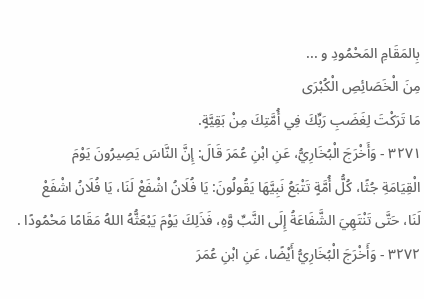بِالمَقَامِ المَحْمُودِ و ...
مِنَ الْخَصَائِصِ الْكُبْرَى
مَا تَرَكْتَ لِغَضَبِ رَبِّكَ فِي أُمَّتِكَ مِنْ بَقِيَّةٍ.
٣٢٧١ - وَأَخْرَجَ الْبُخَارِيُّ، عَنِ ابْنِ عُمَرَ قَالَ: إِنَّ النَّاسَ يَصِيرُونَ يَوْمَ
الْقِيَامَةِ جُثًا، كُلُّ أُمَّةٍ تَتْبَعُ نَبِيَّهَا يَقُولُونَ: يَا فُلَانُ اشْفَعْ لَنَا، يَا فُلَانُ اشْفَعْ
لَنَا، حَتَّى تَنْتَهِيَ الشَّفَاعَةُ إِلَى النَّبِّ وَّهِ، فَذَلِكَ يَوْمَ يَبْعَثُّهُ اللهُ مَقَامًا مَحْمُودًا .
٣٢٧٢ - وَأَخْرَجَ الْبُخَارِيُّ أَيْضًا، عَنِ ابْنِ عُمَرَ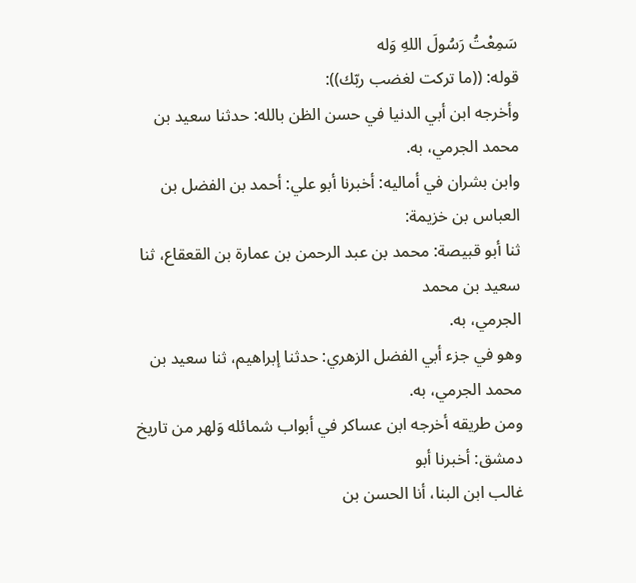سَمِعْتُ رَسُولَ اللهِ وَله
قوله: ((ما تركت لغضب ربّك)):
وأخرجه ابن أبي الدنيا في حسن الظن بالله: حدثنا سعيد بن محمد الجرمي، به.
وابن بشران في أماليه: أخبرنا أبو علي: أحمد بن الفضل بن العباس بن خزيمة:
ثنا أبو قبيصة: محمد بن عبد الرحمن بن عمارة بن القعقاع، ثنا سعيد بن محمد
الجرمي، به.
وهو في جزء أبي الفضل الزهري: حدثنا إبراهيم، ثنا سعيد بن محمد الجرمي، به.
ومن طريقه أخرجه ابن عساكر في أبواب شمائله وَلهر من تاريخ دمشق: أخبرنا أبو
غالب ابن البنا، أنا الحسن بن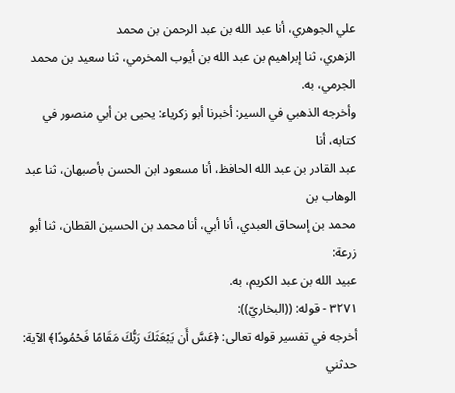علي الجوهري، أنا عبد الله بن عبد الرحمن بن محمد
الزهري، ثنا إبراهيم بن عبد الله بن أيوب المخرمي، ثنا سعيد بن محمد الجرمي، به.
وأخرجه الذهبي في السير: أخبرنا أبو زكرياء: يحيى بن أبي منصور في كتابه، أنا
عبد القادر بن عبد الله الحافظ، أنا مسعود ابن الحسن بأصبهان، ثنا عبد الوهاب بن
محمد بن إسحاق العبدي، أنا أبي، أنا محمد بن الحسين القطان، ثنا أبو زرعة:
عبيد الله بن عبد الکریم، به.
٣٢٧١ - قوله: ((البخاريّ)):
أخرجه في تفسير قوله تعالى: ﴿عَسَّ أَن يَبْعَثَكَ رَبُّكَ مَقَامًا فَحْمُودًا﴾ الآية: حدثني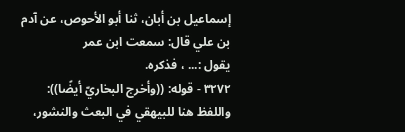إسماعيل بن أبان، ثنا أبو الأحوص، عن آدم بن علي قال: سمعت ابن عمر
يقول :... ، فذكره.
٣٢٧٢ - قوله: ((وأخرج البخاريّ أيضًا)):
واللفظ هنا للبيهقي في البعث والنشور،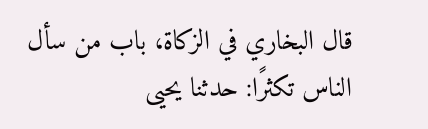قال البخاري في الزكاة، باب من سأل
الناس تكثرًا: حدثنا يحيى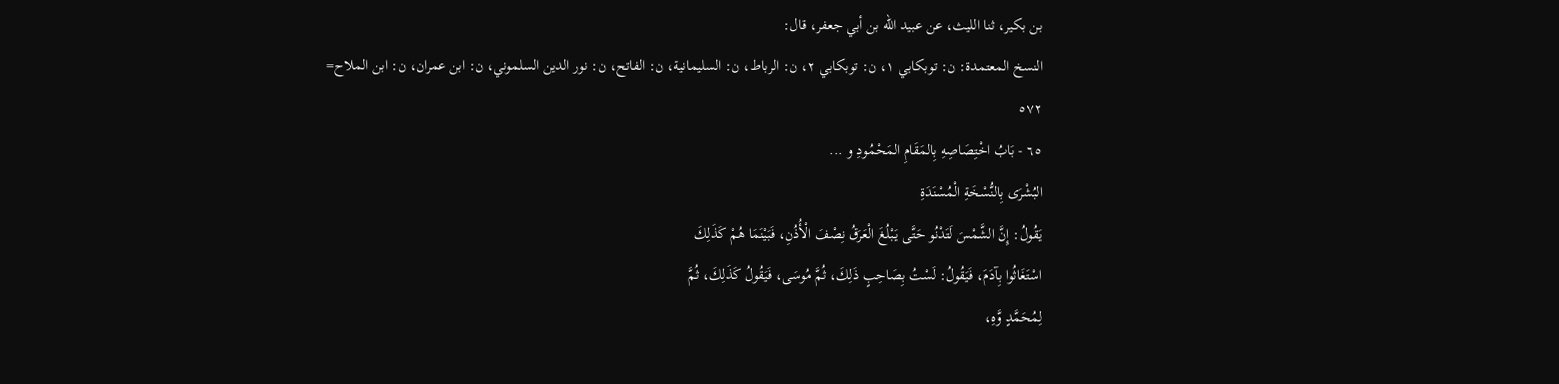بن بكير، ثنا الليث، عن عبيد الله بن أبي جعفر، قال:
النسخ المعتمدة: ن: توبكابي ١، ن: توبكابي ٢، ن: الرباط، ن: السليمانية، ن: الفاتح، ن: نور الدين السلموني، ن: ابن عمران، ن: ابن الملاح=
٥٧٢
٦٥ - بَابُ اخْتِصَاصِهِ بِالمَقَامِ المَحْمُودِ و ...
البُشْرَى بِالنُّسْخَةِ الْمُسْنَدَةِ
يَقُولُ: إِنَّ الشَّمْسَ لَتَدْنُو حَتَّى يَبْلُغَ الْعَرَقُ نِصْفَ الْأُذُنِ، فَبَيْنَمَا هُمْ كَذَلِكَ
اسْتَغَاثُوا بِآدَمَ، فَيَقُولُ: لَسْتُ بِصَاحِبٍ ذَلِكَ، ثُمَّ مُوسَى، فَيَقُولُ كَذَلِكَ، ثُمَّ
لِمُحَمَّدٍ وَّهِ،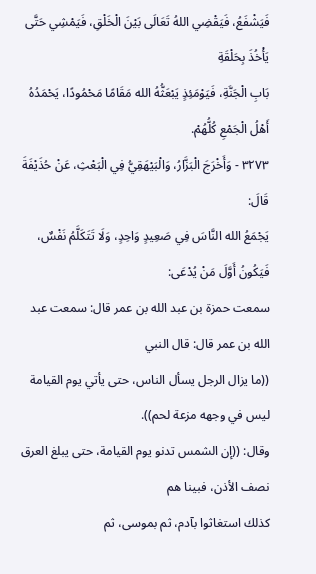فَيَشْفَعُ، فَيَقْضِي اللهُ تَعَالَى بَيْنَ الْخَلْقِ، فَيَمْشِي حَتَّى يَأْخُذَ بِحَلْقَةِ
بَابِ الْجَنَّةِ، فَيَوْمَئِذٍ يَبْعَثُّهُ الله مَقَامًا مَحْمُودًا، يَحْمَدُهُ أَهْلُ الْجَمْعِ كُلُّهُمْ.
٣٢٧٣ - وَأَخْرَجَ الْبَزَّارُ، وَالْبَيْهَقِيُّ فِي الْبَعْثِ، عَنْ حُذَيْفَةَ قَالَ:
يَجْمَعُ الله النَّاسَ فِي صَعِيدٍ وَاحِدٍ، وَلَا تَتَكَلَّمُ نَفْسٌ، فَيَكُونُ أَوَّلَ مَنْ يُدْعَى:
سمعت حمزة بن عبد الله بن عمر قال: سمعت عبد الله بن عمر قال: قال النبي
((ما يزال الرجل يسأل الناس، حتى يأتي يوم القيامة ليس في وجهه مزعة لحم)).
وقال: ((إن الشمس تدنو يوم القيامة، حتى يبلغ العرق نصف الأذن، فبينا هم
كذلك استغاثوا بآدم، ثم بموسى، ثم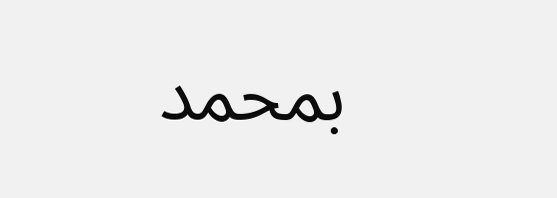بمحمد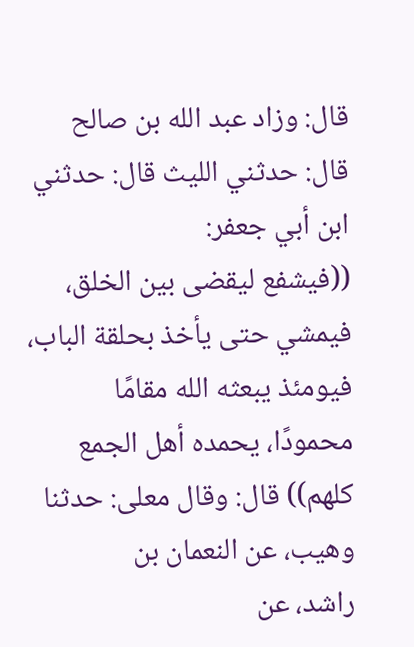قال: وزاد عبد الله بن صالح قال: حدثني الليث قال: حدثني ابن أبي جعفر:
((فيشفع ليقضى بين الخلق، فيمشي حتى يأخذ بحلقة الباب، فيومئذ يبعثه الله مقامًا
محمودًا، يحمده أهل الجمع كلهم)) قال: وقال معلى: حدثنا وهيب، عن النعمان بن
راشد، عن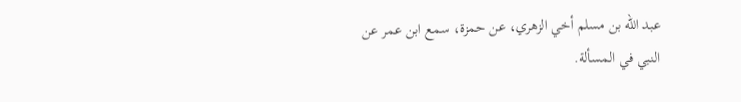عبد الله بن مسلم أخي الزهري، عن حمزة، سمع ابن عمر عن
النبي في المسألة.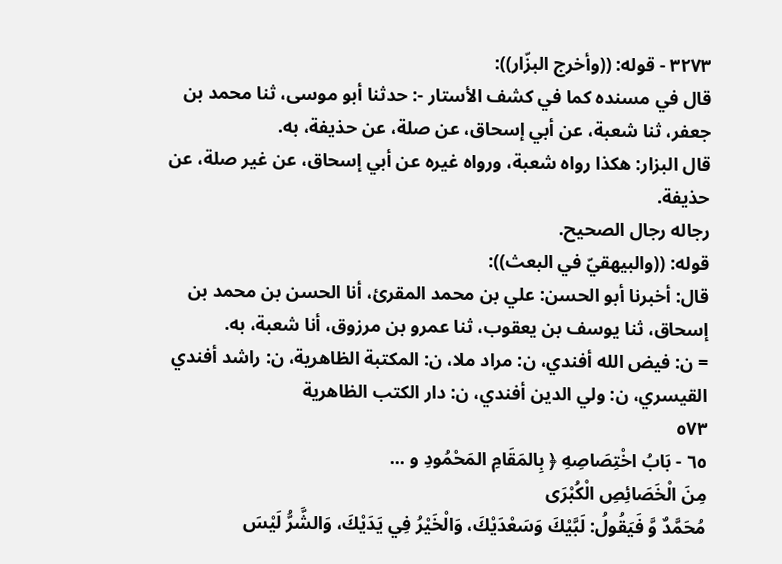٣٢٧٣ - قوله: ((وأخرج البزّار)):
قال في مسنده كما في كشف الأستار -: حدثنا أبو موسى، ثنا محمد بن
جعفر، ثنا شعبة، عن أبي إسحاق، عن صلة، عن حذيفة، به.
قال البزار: هكذا رواه شعبة، ورواه غيره عن أبي إسحاق، عن غير صلة، عن
حذيفة.
رجاله رجال الصحيح.
قوله: ((والبيهقيّ في البعث)):
قال: أخبرنا أبو الحسن: علي بن محمد المقرئ، أنا الحسن بن محمد بن
إسحاق، ثنا يوسف بن يعقوب، ثنا عمرو بن مرزوق، أنا شعبة، به.
= ن: فيض الله أفندي، ن: مراد ملا، ن: المكتبة الظاهرية، ن: راشد أفندي القيسري، ن: ولي الدين أفندي، ن: دار الكتب الظاهرية
٥٧٣
٦٥ - بَابُ اخْتِصَاصِهِ ﴿ بِالمَقَامِ المَحْمُودِ و ...
مِنَ الْخَصَائِصِ الْكُبْرَى
مُحَمَّدٌ وَّ فَيَقُولُ: لَبَّيْكَ وَسَعْدَيْكَ، وَالْخَيْرُ فِي يَدَيْكَ، وَالشَّرُّ لَيْسَ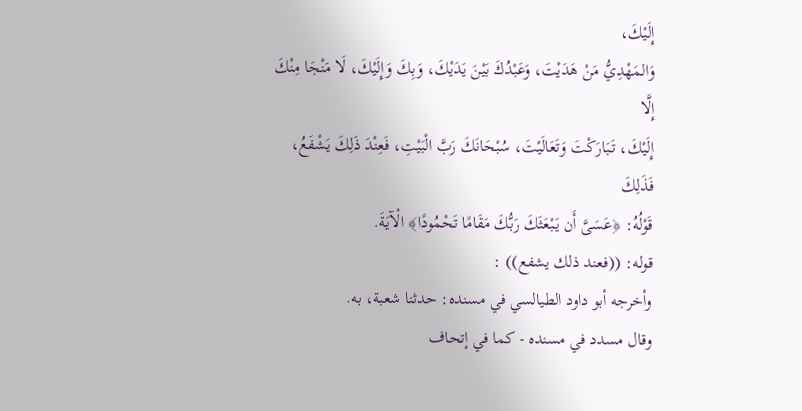إِلَيْكَ،
وَالمَهْدِيُّ مَنْ هَدَيْتَ، وَعَبْدُكَ بَيْنَ يَدَيْكَ، وَبِكَ وَإِلَيْكَ، لَا مَنْجَا مِنْكَ إِلَّا
إِلَيْكَ، تَبَارَكْتَ وَتَعَالَيْتَ، سُبْحَانَكَ رَبَّ الْبَيْتِ، فَعِنْدَ ذَلِكَ يَشْفَعُ، فَذَلِكَ
قَوْلُهُ: ﴿عَسَىَّ أَن يَبْعَثَكَ رَبُّكَ مَقَامًا تَحْمُودًا﴾ الْآيَةَ.
قوله: ((فعند ذلك يشفع)) :
وأخرجه أبو داود الطيالسي في مسنده: حدثنا شعبة، به.
وقال مسدد في مسنده - كما في إتحاف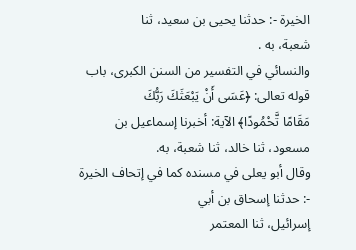الخيرة -: حدثنا يحيى بن سعيد، ثنا
شعبة، به .
والنسائي في التفسير من السنن الكبرى، باب قوله تعالى: ﴿عَسَى أَنْ يَبْعَثَكَ رَبُّكَ
مَقَامًا تَّحْمُودًا﴾ الآية: أخبرنا إسماعيل بن مسعود، ثنا خالد، ثنا شعبة، به.
وقال أبو يعلى في مسنده كما في إتحاف الخيرة -: حدثنا إسحاق بن أبي
إسرائيل، ثنا المعتمر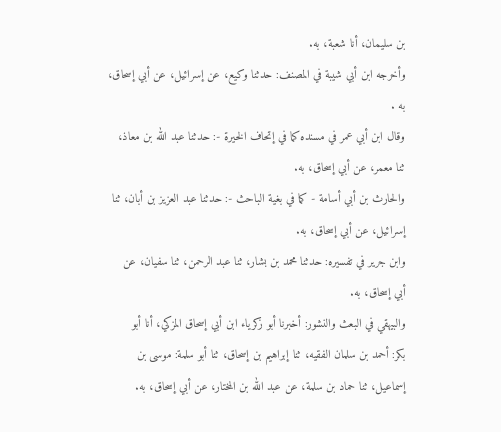بن سليمان، أنا شعبة، به.
وأخرجه ابن أبي شيبة في المصنف: حدثنا وكيع، عن إسرائيل، عن أبي إسحاق،
به .
وقال ابن أبي عمر في مسنده كما في إتحاف الخيرة -: حدثنا عبد الله بن معاذ،
ثنا معمر، عن أبي إسحاق، به.
والحارث بن أبي أسامة - كما في بغية الباحث -: حدثنا عبد العزيز بن أبان، ثنا
إسرائيل، عن أبي إسحاق، به.
وابن جرير في تفسيره: حدثنا محمد بن بشار، ثنا عبد الرحمن، ثنا سفيان، عن
أبي إسحاق، به.
والبيهقي في البعث والنشور: أخبرنا أبو زكرياء ابن أبي إسحاق المزكي، أنا أبو
بكر: أحمد بن سلمان الفقيه، ثنا إبراهيم بن إسحاق، ثنا أبو سلمة: موسى بن
إسماعيل، ثنا حماد بن سلمة، عن عبد الله بن المختار، عن أبي إسحاق، به.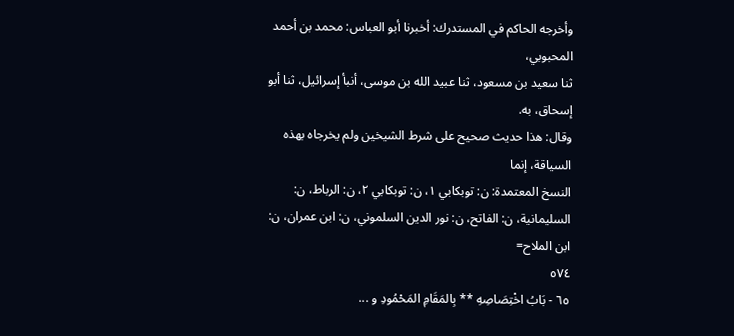وأخرجه الحاكم في المستدرك: أخبرنا أبو العباس: محمد بن أحمد المحبوبي،
ثنا سعيد بن مسعود، ثنا عبيد الله بن موسى، أنبأ إسرائيل، ثنا أبو إسحاق، به.
وقال: هذا حديث صحيح على شرط الشيخين ولم يخرجاه بهذه السياقة، إنما
النسخ المعتمدة: ن: توبكابي ١، ن: توبكابي ٢، ن: الرباط، ن: السليمانية، ن: الفاتح، ن: نور الدين السلموني، ن: ابن عمران، ن: ابن الملاح=
٥٧٤
٦٥ - بَابُ اخْتِصَاصِهِ ** بِالمَقَامِ المَحْمُودِ و ...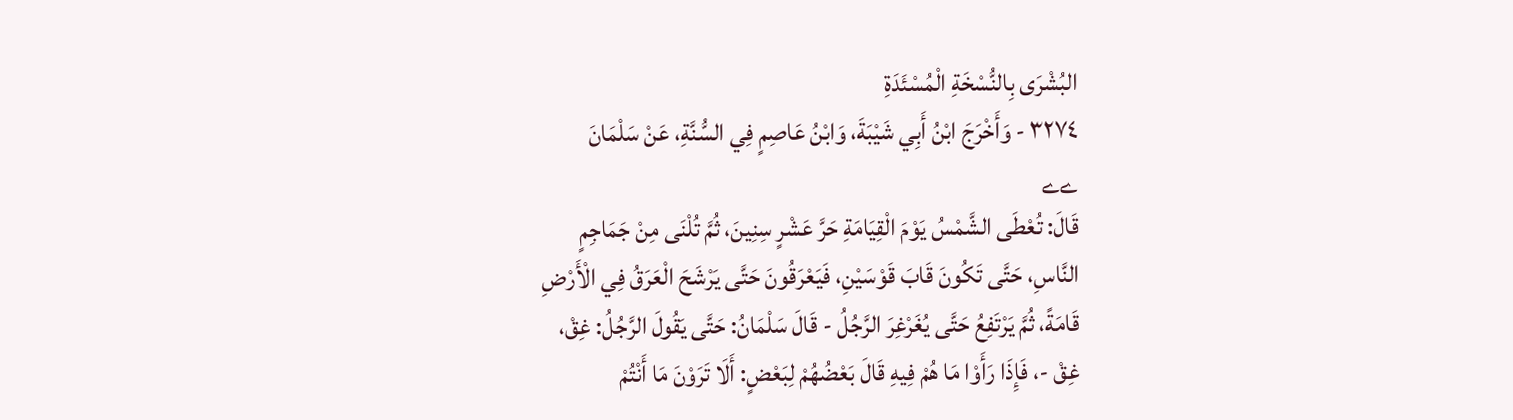البُشْرَى بِالنُّسْخَةِ الْمُسْئَدَةِ
٣٢٧٤ - وَأَخْرَجَ ابْنُ أَبِي شَيْبَةَ، وَابْنُ عَاصِمٍ فِي السُّنَّةِ، عَنْ سَلْمَانَ
ےے
قَالَ: تُعْطَى الشَّمْسُ يَوْمَ الْقِيَامَةِ حَرَّ عَشْرٍ سِنِينَ، ثُمَّ تُلْنَى مِنْ جَمَاجِمٍ
النَّاسِ، حَتَّى تَكُونَ قَابَ قَوْسَيْنِ، فَيَعْرَقُونَ حَتَّى يَرْشَحَ الْعَرَقُ فِي الْأَرْضِ
قَامَةً، ثُمَّ يَرْتَفِعُ حَتَّى يُغَرْغِرَ الرَّجُلُ - قَالَ سَلْمَانُ: حَتَّى يَقُولَ الرَّجُلُ: غِقْ،
غِقْ -، فَإِذَا رَأَوْا مَا هُمْ فِيهِ قَالَ بَعْضُهُمْ لِبَعْضٍ: أَلَا تَرَوْنَ مَا أَنْتُمْ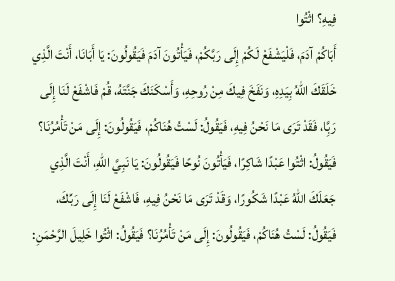فِيهِ؟ اثْتُوا
أَبَاكُمْ آدَمَ، فَلْيَشْفَعْ لَكُمْ إِلَى رَبَّكُمْ، فَيَأْتُونَ آدَمَ فَيَقُولُونَ: يَا أَبَانَا، أَنْتَ الَّذِي
خَلَقَكَ اللهُ بِيَدِهِ، وَنَفَخَ فِيكَ مِنْ رُوحِهِ، وَأَسْكَنَكَ جَنَّتَهُ، قُمْ فَاشْفَعْ لَنَا إِلَى
رَبَِّا، فَقَدْ تَرَى مَا نَحْنُ فِيهِ، فَيَقُولُ: لَسْتُ هُنَاكُمْ، فَيَقُولُونَ: إِلَى مَنْ تَأْمُرُنَا؟
فَيَقُولُ: اثْتُوا عَبْدًا شَاكِرًا، فَيَأْتُونَ نُوحًا فَيَقُولُونَ: يَا نَبِيَّ اللهِ، أَنْتَ الَّذِي
جَعَلَكَ اللهُ عَبْدًا شَكُورًا، وَقَدْ تَرَى مَا نَحْنُ فِيهِ، فَاشْفَعْ لَنَا إِلَى رَبِّكَ،
فَيَقُولُ: لَسْتُ هُنَاكُمْ، فَيَقُولُونَ: إِلَى مَنْ تَأْمُرُنَا؟ فَيَقُولُ: اثْتُوا خَلِيلَ الرَّحْمَنِ: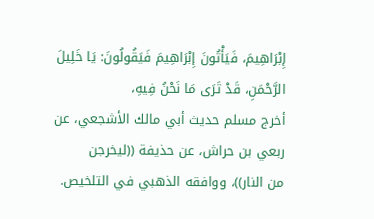إِبْرَاهِيمَ، فَيَأْتُونَ إِبْرَاهِيمَ فَيَقُولُونَ: يَا خَلِيلَ الرَّحْمَنِ، قَدْ تَرَى مَا نَحْنُ فِيهِ،
أخرج مسلم حديث أبي مالك الأشجعي، عن ربعي بن حراش، عن حذيفة ((ليخرجن
من النار))، ووافقه الذهبي في التلخيص.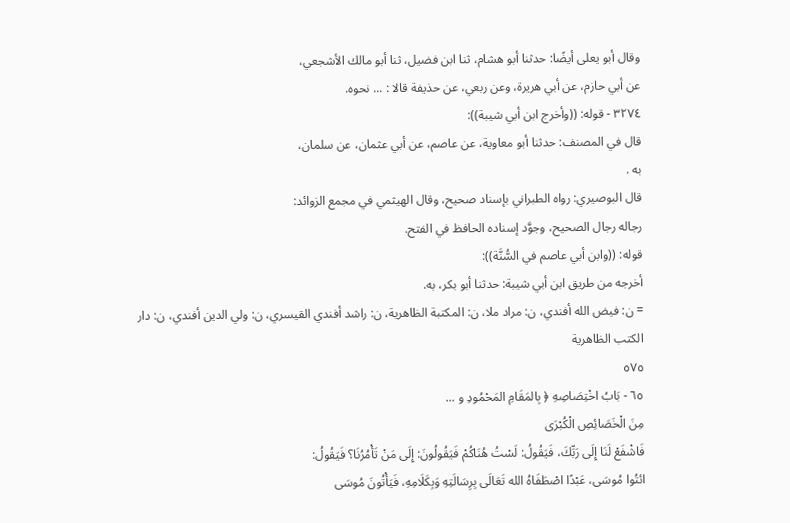وقال أبو يعلى أيضًا: حدثنا أبو هشام، ثنا ابن فضيل، ثنا أبو مالك الأشجعي،
عن أبي حازم، عن أبي هريرة، وعن ربعي، عن حذيفة قالا : ... نحوه.
٣٢٧٤ - قوله: ((وأخرج ابن أبي شيبة)):
قال في المصنف: حدثنا أبو معاوية، عن عاصم، عن أبي عثمان، عن سلمان،
به .
قال البوصيري: رواه الطبراني بإسناد صحيح، وقال الهيثمي في مجمع الزوائد:
رجاله رجال الصحيح، وجوَّد إسناده الحافظ في الفتح.
قوله: ((وابن أبي عاصم في السُّنَّة)):
أخرجه من طريق ابن أبي شيبة: حدثنا أبو بكر، به.
= ن: فيض الله أفندي، ن: مراد ملا، ن: المكتبة الظاهرية، ن: راشد أفندي القيسري، ن: ولي الدين أفندي، ن: دار الكتب الظاهرية
٥٧٥
٦٥ - بَابُ اخْتِصَاصِهِ ﴿ بِالمَقَامِ المَحْمُودِ و ...
مِنَ الْخَصَائِصِ الْكُبْرَى
فَاشْفَعْ لَنَا إِلَى رَبِّكَ، فَيَقُولُ: لَسْتُ هُنَاكُمْ فَيَقُولُونَ: إِلَى مَنْ تَأْمُرُنَا؟ فَيَقُولُ:
ائتُوا مُوسَى، عَبْدًا اصْطَفَاهُ الله تَعَالَى بِرِسَالَتِهِ وَبِكَلَامِهِ، فَيَأْتُونَ مُوسَى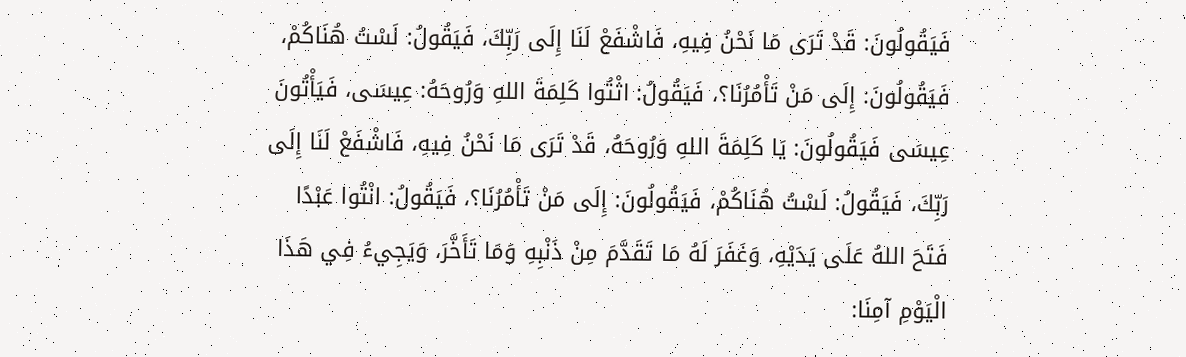فَيَقُولُونَ: قَدْ تَرَى مَا نَحْنُ فِيهِ، فَاشْفَعْ لَنَا إِلَى رَبِّكَ، فَيَقُولُ: لَسْتُ هُنَاكُمْ،
فَيَقُولُونَ: إِلَى مَنْ تَأْمُرُنَا؟، فَيَقُولُ: اثْتُوا كَلِمَةَ اللهِ وَرُوحَهُ: عِيسَى، فَيَأْتُونَ
عِيسَى فَيَقُولُونَ: يَا كَلِمَةَ اللهِ وَرُوحَهُ، قَدْ تَرَى مَا نَحْنُ فِيهِ، فَاشْفَعْ لَنَا إِلَى
رَبِّكَ، فَيَقُولُ: لَسْتُ هُنَاكُمْ، فَيَقُولُونَ: إِلَى مَنْ تَأْمُرُنَا؟، فَيَقُولُ: انْتُوا عَبْدًا
فَتَحَ اللهُ عَلَى يَدَيْهِ، وَغَفَرَ لَهُ مَا تَقَدَّمَ مِنْ ذَنْبِهِ وَمَا تَأَخَّرَ، وَيَجِيءُ فِي هَذَا
الْيَوْمِ آمِنَا: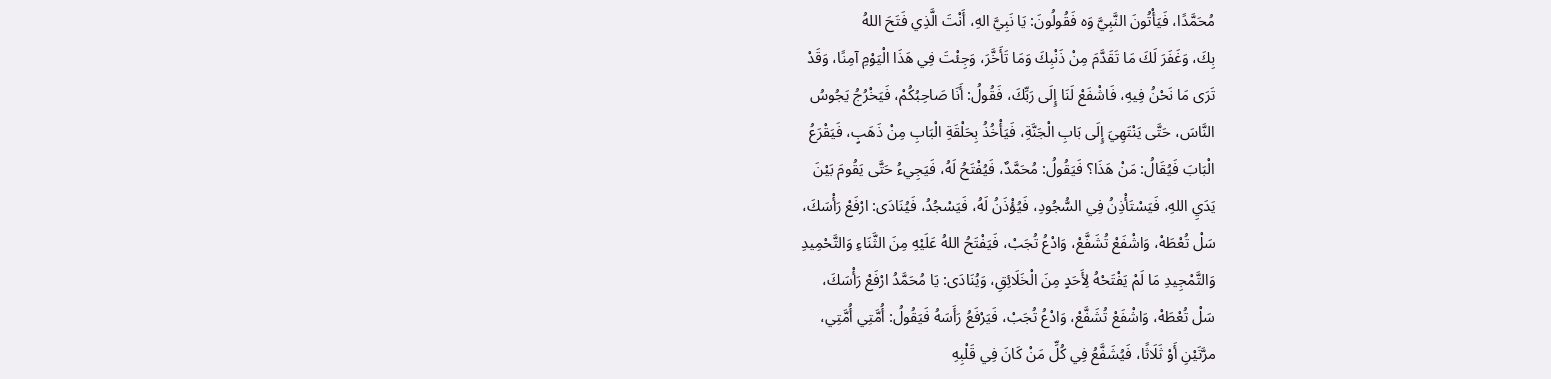مُحَمَّدًا، فَيَأْتُونَ النَّبِيَّ وَه فَقُولُونَ: يَا نَبِيَّ الهِ، أَنْتَ الَّذِي فَتَحَ اللهُ
بِكَ، وَغَفَرَ لَكَ مَا تَقَدَّمَ مِنْ ذَنْبِكَ وَمَا تَأَخَّرَ، وَجِئْتَ فِي هَذَا الْيَوْمِ آمِنًا، وَقَدْ
تَرَى مَا نَحْنُ فِيهِ، فَاشْفَعْ لَنَا إِلَى رَبِّكَ، فَقُولُ: أَنَا صَاحِبُكُمْ، فَيَخْرُجُ يَجُوسُ
النَّاسَ، حَتَّى يَنْتَهِيَ إِلَى بَابِ الْجَنَّةِ، فَيَأْخُذُ بِحَلْقَةِ الْبَابِ مِنْ ذَهَبٍ، فَيَقْرَعُ
الْبَابَ فَيُقَالُ: مَنْ هَذَا؟ فَيَقُولُ: مُحَمَّدٌ، فَيُفْتَحُ لَهُ، فَيَجِيءُ حَتَّى يَقُومَ بَيْنَ
يَدَيِ اللهِ، فَيَسْتَأْذِنُ فِي السُّجُودِ، فَيُؤْذَنُ لَهُ، فَيَسْجُدُ، فَيُنَادَى: ارْفَعْ رَأْسَكَ،
سَلْ تُعْطَهْ، وَاشْفَعْ تُشَفَّعْ، وَادْعُ تُجَبْ، فَيَفْتَحُ اللهُ عَلَيْهِ مِنَ الثَّنَاءِ وَالتَّحْمِيدِ
وَالتَّمْجِيدِ مَا لَمْ يَفْتَحْهُ لِأَحَدٍ مِنَ الْخَلَائِقِ، وَيُنَادَى: يَا مُحَمَّدُ ارْفَعْ رَأْسَكَ،
سَلْ تُعْطَهْ، وَاشْفَعْ تُشَفَّعْ، وَادْعُ تُجَبْ، فَيَرْفَعُ رَأَسَهُ فَيَقُولُ: أُمَّتِي أُمَّتِي،
مرَّتَيْنِ أَوْ ثَلَاثًا، فَيُشَفَّعُ فِي كُلِّ مَنْ كَانَ فِي قَلْبِهِ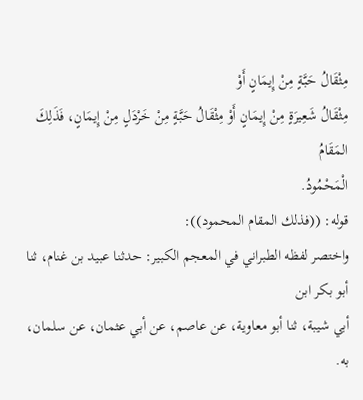مِثْقَالُ حَبَّةٍ مِنْ إِيمَانٍ أَوْ
مِثْقَالُ شَعِيرَةٍ مِنْ إِيمَانٍ أَوْ مِثْقَالُ حَبَّةٍ مِنْ خَرْدَلٍ مِنْ إِيمَانٍ، فَذَلِكَ المَقَامُ
الْمَحْمُودُ.
قوله: ((فذلك المقام المحمود)):
واختصر لفظه الطبراني في المعجم الكبير: حدثنا عبيد بن غنام، ثنا أبو بكر ابن
أبي شيبة، ثنا أبو معاوية، عن عاصم، عن أبي عثمان، عن سلمان، به.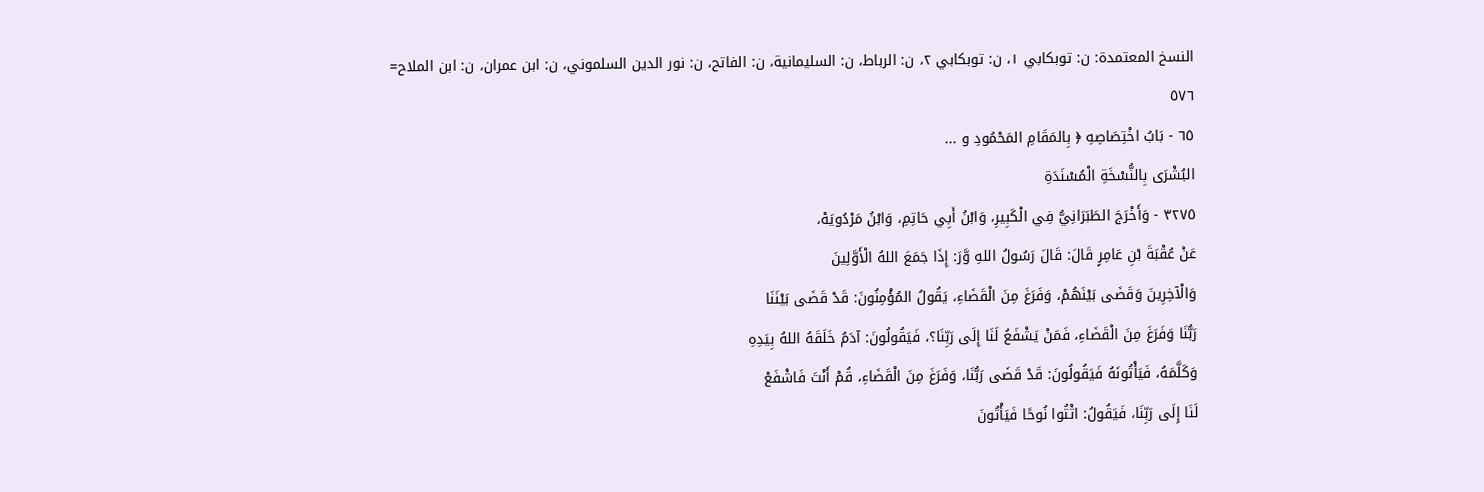النسخ المعتمدة: ن: توبكابي ١، ن: توبكابي ٢، ن: الرباط، ن: السليمانية، ن: الفاتح، ن: نور الدين السلموني، ن: ابن عمران، ن: ابن الملاح=
٥٧٦
٦٥ - بَابُ اخْتِصَاصِهِ ﴿ بِالمَقَامِ المَحْمُودِ و ...
البُشْرَى بِالنُّسْخَةِ الْمُسْنَدَةِ
٣٢٧٥ - وَأَخْرَجَ الطَبَرَانِيُّ فِي الْكَبِيرِ، وَابْنُ أَبِي حَاتِمِ، وَابْنُ مَرْدُويَهْ،
عَنْ عُقْبَةَ بْنِ عَامِرٍ قَالَ: قَالَ رَسُولُ اللهِ وَّرَ: إِذَا جَمَعَ اللهُ الْأَوَّلِينَ
وَالْآخِرِينَ وَقَضَى بَيْنَهُمْ، وَفَرَغَ مِنَ الْقَضَاءِ، يَقُولُ المُؤْمِنُونَ: قَدْ قَضَى بَيْنَنَا
رَبُّنَا وَفَرَغَ مِنَ الْقَضَاءِ، فَمَنْ يَشْفَعُ لَنَا إِلَى رَبِّنَا؟، فَيَقُولُونَ: آدَمُ خَلَقَهُ اللهُ بِيَدِهِ
وَكَلَّمَهُ، فَيَأْتُونَهُ فَيَقُولُونَ: قَدْ قَضَى رَبُّنَا، وَفَرَغَ مِنَ الْقَضَاءِ، قُمْ أَنْتَ فَاشْفَعْ
لَنَا إِلَى رَبِّنَا، فَيَقُولُ: اثْتُوا نُوحًا فَيَأْتُونَ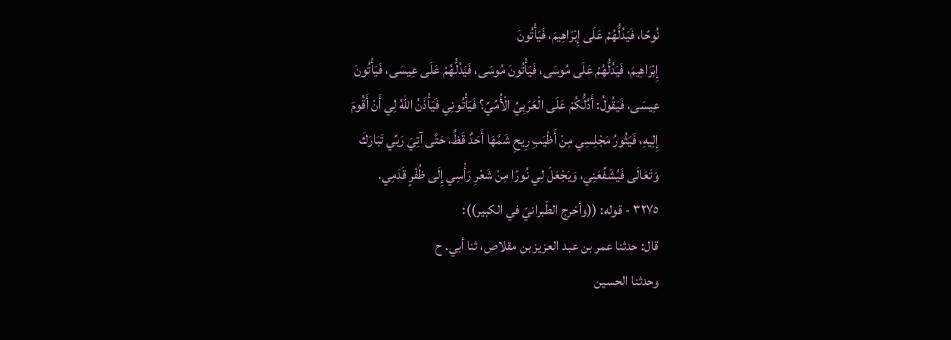نُوحًا، فَيَدُلُّهُمْ عَلَى إِبْرَاهِيمَ، فَيَأْتُونَ
إِبْرَاهِيمَ، فَيَدُلُّهُمْ عَلَى مُوسَى، فَيَأْتُونَ مُوسَى، فَيَدُلُّهُمْ عَلَى عِيسَى، فَيَأْتُونَ
عِيسَى، فَيَقُولُ: أَدُلُّكُمْ عَلَى الْعَرَبِيِّ الْأُمِّيِّ؟ فَيَأْتُونِي فَيَأْذَنُ اللّهُ لِي أَنْ أَقُومَ
إِلِيهِ، فَيَثُورُ مَجْلِسِي مِنْ أَظْيَبِ رِيحِ شَمَّهَا أَحَدٌ قَظُ، حَتَّى آتِيَ رَبِّي تَبَارَكَ
وَتَعَالَى فَيُشَفِّعَنِي، وَيَجْعَلَ لِي نُورًا مِنْ شَعْرِ رَأْسِي إِلَى ظُفْرٍ قَدَمِي.
٣٢٧٥ - قوله: ((وأخرج الطّبرانيّ في الكبير)):
قال: حدثنا عمر بن عبد العزيز بن مقلاص، ثنا أبي. ح
وحدثنا الحسين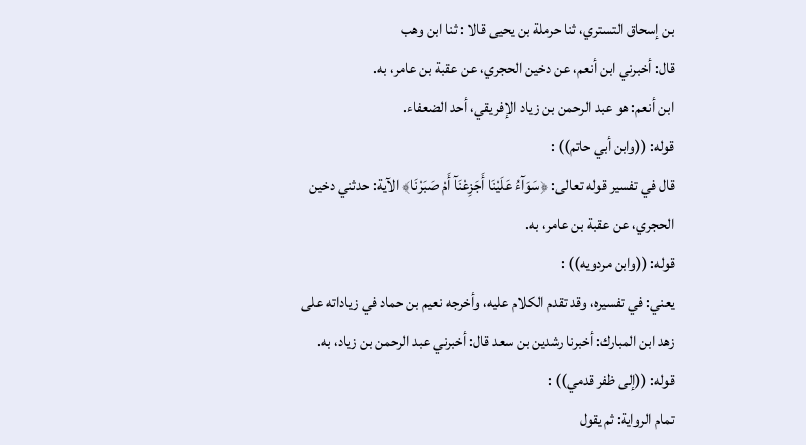بن إسحاق التستري، ثنا حرملة بن يحيى قالا : ثنا ابن وهب
قال: أخبرني ابن أنعم، عن دخين الحجري، عن عقبة بن عامر، به.
ابن أنعم: هو عبد الرحمن بن زياد الإفريقي، أحد الضعفاء.
قوله: ((وابن أبي حاتم)) :
قال في تفسير قوله تعالى: ﴿سَوَآءُ عَلَيْنَا أَجَزِعْنَآ أَمْ صَبَرْنَا﴾ الآية: حدثني دخين
الحجري، عن عقبة بن عامر، به.
قوله: ((وابن مردويه)) :
يعني: في تفسيره، وقد تقدم الكلام عليه، وأخرجه نعيم بن حماد في زياداته على
زهد ابن المبارك: أخبرنا رشدين بن سعد قال: أخبرني عبد الرحمن بن زياد، به.
قوله: ((إلى ظفر قدمي)) :
تمام الرواية: ثم يقول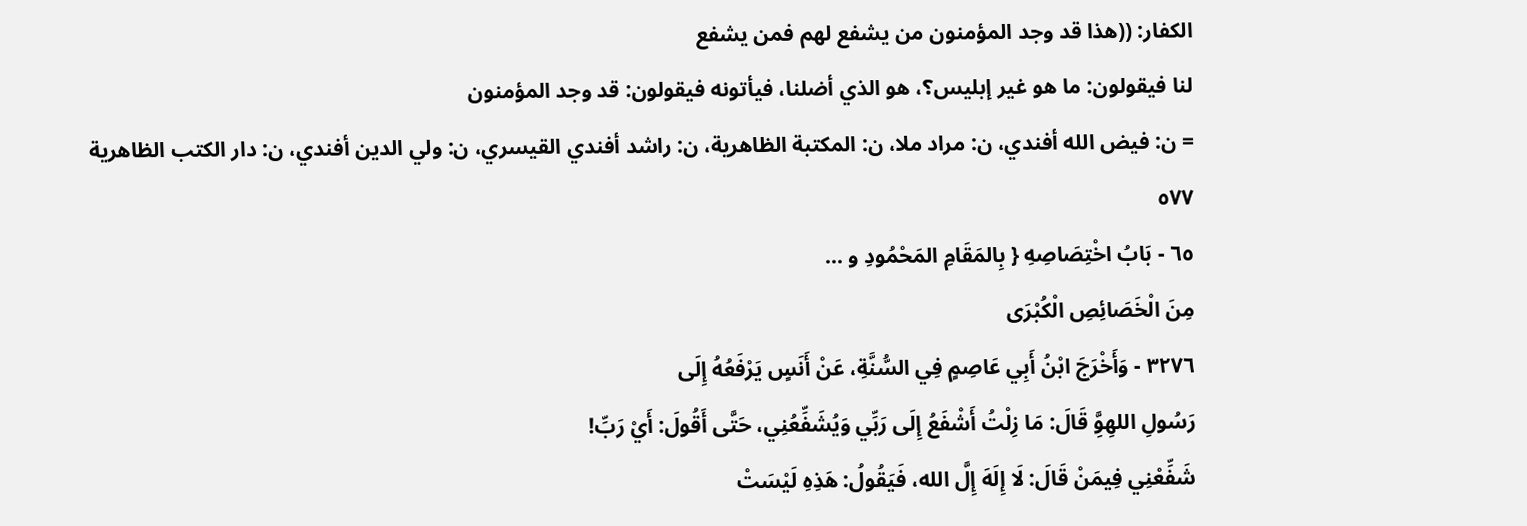الكفار: ((هذا قد وجد المؤمنون من يشفع لهم فمن يشفع
لنا فيقولون: ما هو غير إبليس؟، هو الذي أضلنا، فيأتونه فيقولون: قد وجد المؤمنون
= ن: فيض الله أفندي، ن: مراد ملا، ن: المكتبة الظاهرية، ن: راشد أفندي القيسري، ن: ولي الدين أفندي، ن: دار الكتب الظاهرية
٥٧٧
٦٥ - بَابُ اخْتِصَاصِهِ { بِالمَقَامِ المَحْمُودِ و ...
مِنَ الْخَصَائِصِ الْكُبْرَى
٣٢٧٦ - وَأَخْرَجَ ابْنُ أَبِي عَاصِمٍ فِي السُّنَّةِ، عَنْ أَنَسٍ يَرْفَعُهُ إِلَى
رَسُولِ اللهِوَِّ قَالَ: مَا زِلْتُ أَشْفَعُ إِلَى رَبِّي وَيُشَفِّعُنِي، حَتَّى أَقُولَ: أَيْ رَبِّ!
شَفِّعْنِي فِيمَنْ قَالَ: لَا إِلَهَ إِلَّ الله، فَيَقُولُ: هَذِهِ لَيْسَتْ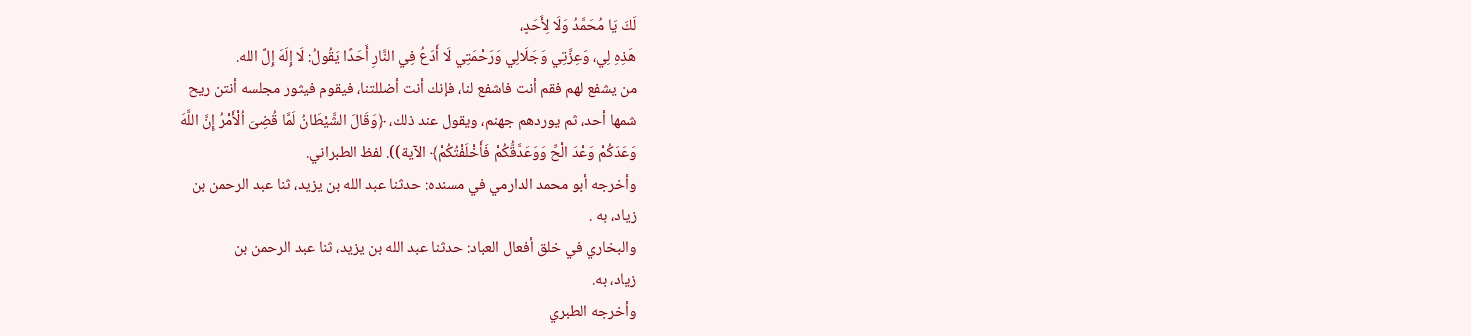لَكَ يَا مُحَمَّدُ وَلَا لِأَحَدٍ،
هَذِهِ لِي، وَعِزَّتِي وَجَلَالِي وَرَحْمَتِي لَا أَدَعُ فِي النَّارِ أَحَدًا يَقُولُ: لَا إِلَهَ إِلَّ الله.
من يشفع لهم فقم أنت فاشفع لنا، فإنك أنت أضللتنا، فيقوم فيثور مجلسه أنتن ريح
شمها أحد، ثم يوردهم جهنم، ويقول عند ذلك، ﴿وَقَالَ الشَّيْطَانُ لَمَّا قُضِىَ اُلْأَمْرُ إِنَّ اللَّهَ
وَعَدَكُمْ وَعْدَ الْحِّ وَوَعَدَّقُّكُمْ فَأَخْلَفْتُكُمْ﴾ الآية)). لفظ الطبراني.
وأخرجه أبو محمد الدارمي في مسنده: حدثنا عبد الله بن يزيد، ثنا عبد الرحمن بن
زياد، به .
والبخاري في خلق أفعال العباد: حدثنا عبد الله بن يزيد، ثنا عبد الرحمن بن
زياد، به.
وأخرجه الطبري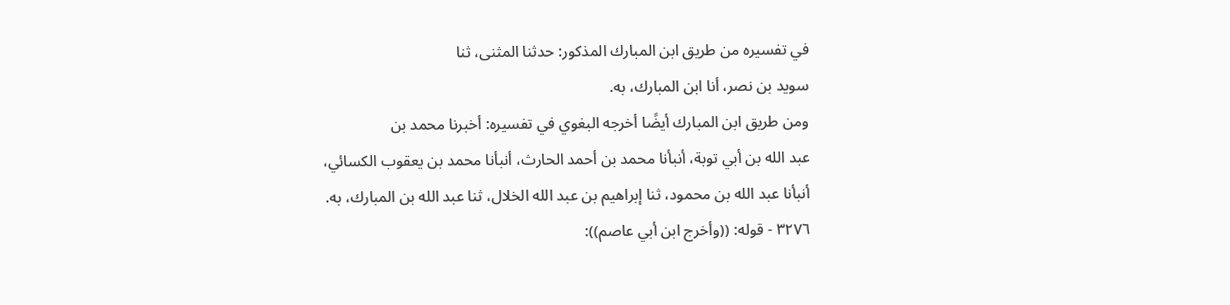في تفسيره من طريق ابن المبارك المذكور: حدثنا المثنى، ثنا
سويد بن نصر، أنا ابن المبارك، به.
ومن طريق ابن المبارك أيضًا أخرجه البغوي في تفسيره: أخبرنا محمد بن
عبد الله بن أبي توبة، أنبأنا محمد بن أحمد الحارث، أنبأنا محمد بن يعقوب الكسائي،
أنبأنا عبد الله بن محمود، ثنا إبراهيم بن عبد الله الخلال، ثنا عبد الله بن المبارك، به.
٣٢٧٦ - قوله: ((وأخرج ابن أبي عاصم)):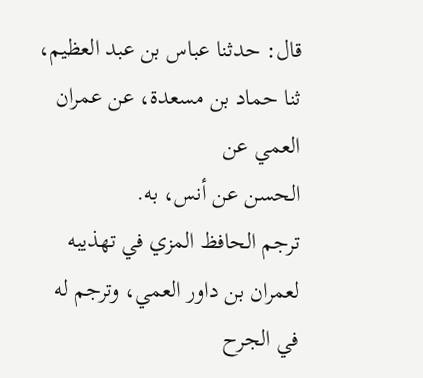قال: حدثنا عباس بن عبد العظيم، ثنا حماد بن مسعدة، عن عمران العمي عن
الحسن عن أنس، به.
ترجم الحافظ المزي في تهذيبه لعمران بن داور العمي، وترجم له في الجرح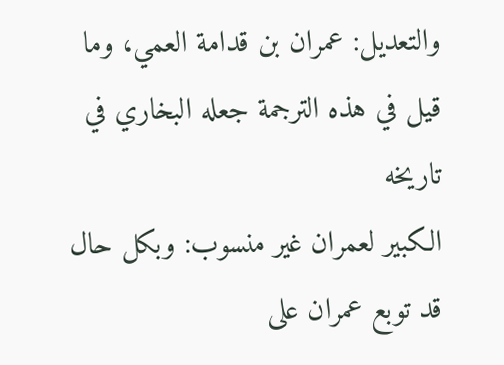والتعديل: عمران بن قدامة العمي، وما قيل في هذه الترجمة جعله البخاري في تاريخه
الكبير لعمران غير منسوب: وبكل حال قد توبع عمران على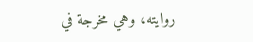روايته، وهي مخرجة في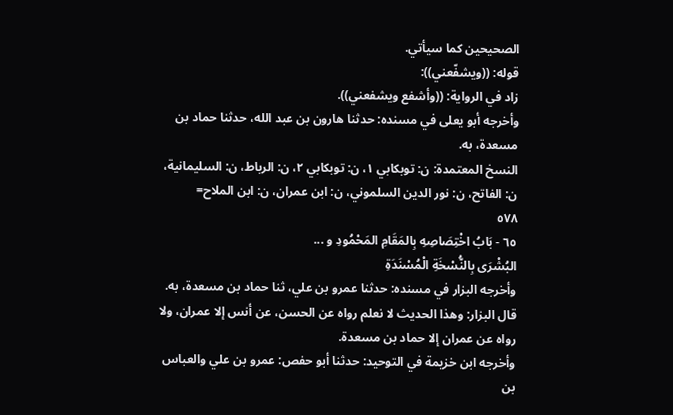الصحيحين كما سيأتي.
قوله: ((ویشفّعني)):
زاد في الرواية: ((وأشفع ويشفعني)).
وأخرجه أبو يعلى في مسنده: حدثنا هارون بن عبد الله، حدثنا حماد بن مسعدة، به.
النسخ المعتمدة: ن: توبكابي ١، ن: توبكابي ٢، ن: الرباط، ن: السليمانية، ن: الفاتح، ن: نور الدين السلموني، ن: ابن عمران، ن: ابن الملاح=
٥٧٨
٦٥ - بَابُ اخْتِصَاصِهِ بِالمَقَامِ المَحْمُودِ و ...
البُشْرَى بِالنُّسْخَةِ الْمُسْنَدَةِ
وأخرجه البزار في مسنده: حدثنا عمرو بن علي، ثنا حماد بن مسعدة، به.
قال البزار: وهذا الحديث لا نعلم رواه عن الحسن، عن أنس إلا عمران، ولا
رواه عن عمران إلا حماد بن مسعدة.
وأخرجه ابن خزيمة في التوحيد: حدثنا أبو حفص: عمرو بن علي والعباس بن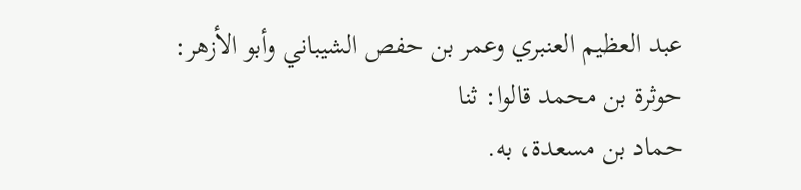عبد العظيم العنبري وعمر بن حفص الشيباني وأبو الأزهر: حوثرة بن محمد قالوا: ثنا
حماد بن مسعدة، به.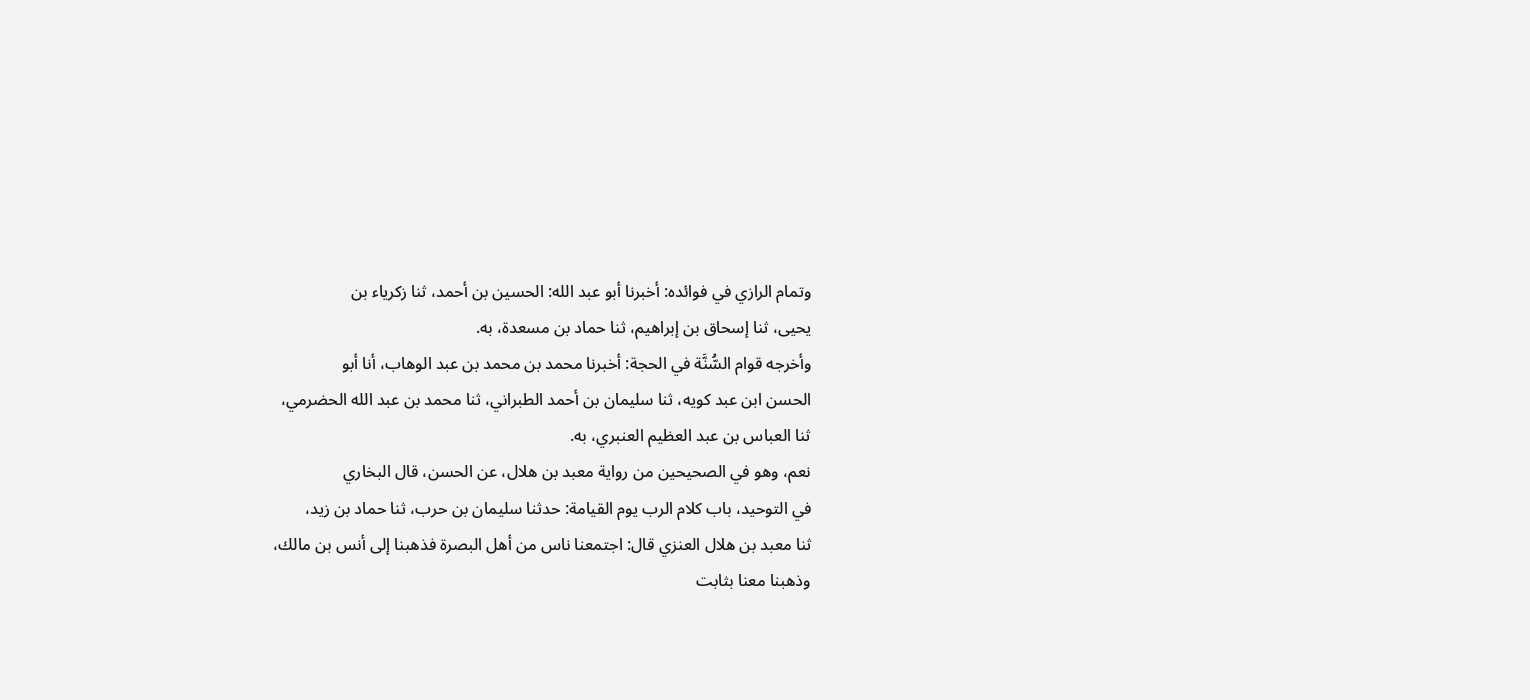وتمام الرازي في فوائده: أخبرنا أبو عبد الله: الحسين بن أحمد، ثنا زكرياء بن
يحيى، ثنا إسحاق بن إبراهيم، ثنا حماد بن مسعدة، به.
وأخرجه قوام السُّنَّة في الحجة: أخبرنا محمد بن محمد بن عبد الوهاب، أنا أبو
الحسن ابن عبد كويه، ثنا سليمان بن أحمد الطبراني، ثنا محمد بن عبد الله الحضرمي،
ثنا العباس بن عبد العظيم العنبري، به.
نعم، وهو في الصحيحين من رواية معبد بن هلال، عن الحسن، قال البخاري
في التوحيد، باب كلام الرب يوم القيامة: حدثنا سليمان بن حرب، ثنا حماد بن زيد،
ثنا معبد بن هلال العنزي قال: اجتمعنا ناس من أهل البصرة فذهبنا إلى أنس بن مالك،
وذهبنا معنا بثابت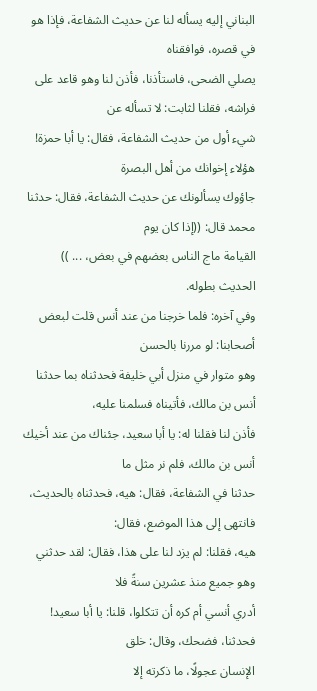البناني إليه يسأله لنا عن حديث الشفاعة، فإذا هو في قصره، فوافقناه
يصلي الضحى، فاستأذنا، فأذن لنا وهو قاعد على فراشه، فقلنا لثابت: لا تسأله عن
شيء أول من حديث الشفاعة، فقال: يا أبا حمزة! هؤلاء إخوانك من أهل البصرة
جاؤوك يسألونك عن حديث الشفاعة، فقال: حدثنا محمد قال: ((إذا كان يوم
القيامة ماج الناس بعضهم في بعض، ... )) الحديث بطوله.
وفي آخره: فلما خرجنا من عند أنس قلت لبعض أصحابنا: لو مررنا بالحسن
وهو متوار في منزل أبي خليفة فحدثناه بما حدثنا أنس بن مالك، فأتيناه فسلمنا عليه،
فأذن لنا فقلنا له: يا أبا سعيد، جئناك من عند أخيك أنس بن مالك، فلم نر مثل ما
حدثنا في الشفاعة، فقال: هيه، فحدثناه بالحديث، فانتهى إلى هذا الموضع، فقال:
هيه، فقلنا: لم يزد لنا على هذا، فقال: لقد حدثني وهو جميع منذ عشرين سنةً فلا
أدري أنسي أم كره أن تتكلوا، قلنا: يا أبا سعيد! فحدثنا، فضحك، وقال: خلق
الإنسان عجولًا، ما ذكرته إلا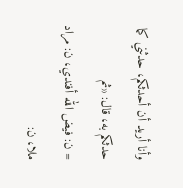وأنا أريد أن أحدثكم، حدثني كما حدثكم به، قال: «ثم
= ن: فيض الله أفندي، ن: مراد ملا، ن: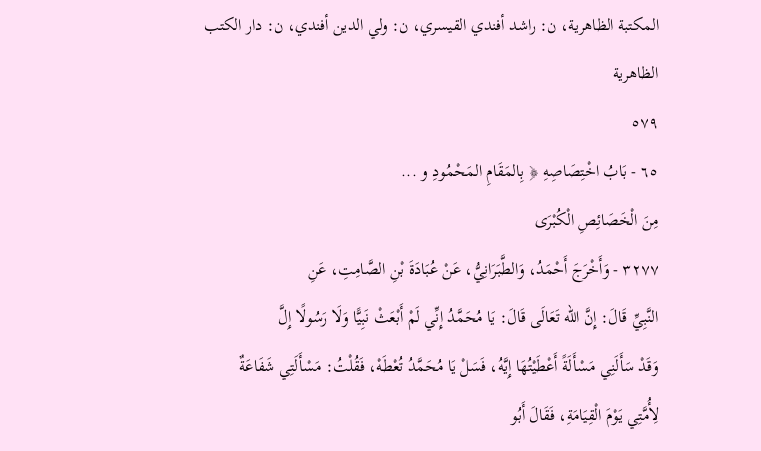المكتبة الظاهرية، ن: راشد أفندي القيسري، ن: ولي الدين أفندي، ن: دار الكتب الظاهرية
٥٧٩
٦٥ - بَابُ اخْتِصَاصِهِ ﴿ بِالمَقَامِ المَحْمُودِ و ...
مِنَ الْخَصَائِصِ الْكُبْرَی
٣٢٧٧ - وَأَخْرَجَ أَحْمَدُ، وَالطَّبَرَانِيُّ، عَنْ عُبَادَةَ بْنِ الصَّامِتِ، عَنِ
النَّبِيِّ قَالَ: إِنَّ الله تَعَالَى قَالَ: يَا مُحَمَّدُ إِنِّي لَمْ أَبْعَثْ نَبِيًّا وَلَا رَسُولًا إِلَّ
وَقَدْ سَأَلَنِي مَسْأَلَةً أَعْطَيْتُهَا إِيَّهُ، فَسَلْ يَا مُحَمَّدُ تُعْطَهْ، فَقُلْتُ: مَسْأَلَتِي شَفَاعَةٌ
لِأُمَّتِي يَوْمَ الْقِيَامَةِ، فَقَالَ أَبُو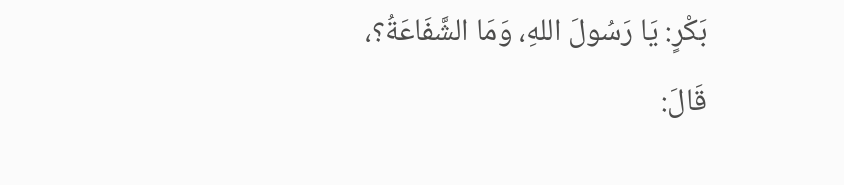بَكْرٍ: يَا رَسُولَ اللهِ، وَمَا الشَّفَاعَةُ؟، قَالَ: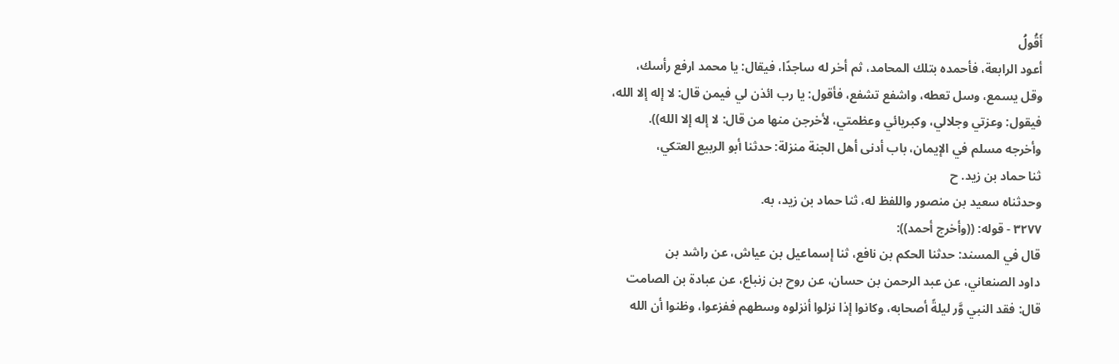أَقُولُ
أعود الرابعة، فأحمده بتلك المحامد، ثم أخر له ساجدًا، فيقال: يا محمد ارفع رأسك،
وقل يسمع، وسل تعطه، واشفع تشفع، فأقول: يا رب ائذن لي فيمن قال: لا إله إلا الله،
فيقول: وعزتي وجلالي، وكبريائي وعظمتي، لأخرجن منها من قال: لا إله إلا الله)).
وأخرجه مسلم في الإيمان، باب أدنى أهل الجنة منزلة: حدثنا أبو الربيع العتكي،
ثنا حماد بن زيد. ح
وحدثناه سعيد بن منصور واللفظ له، ثنا حماد بن زيد، به.
٣٢٧٧ - قوله: ((وأخرج أحمد)):
قال في المسند: حدثنا الحكم بن نافع، ثنا إسماعيل بن عياش، عن راشد بن
داود الصنعاني، عن عبد الرحمن بن حسان، عن روح بن زنباع، عن عبادة بن الصامت
قال: فقد النبي وَّر ليلةً أصحابه، وكانوا إذا نزلوا أنزلوه وسطهم ففزعوا، وظنوا أن الله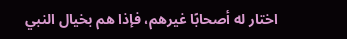اختار له أصحابًا غيرهم، فإذا هم بخيال النبي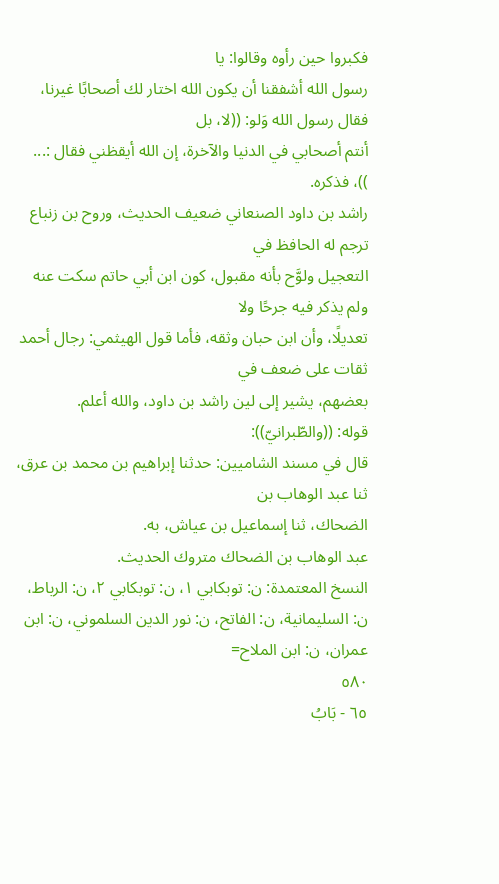فكبروا حين رأوه وقالوا: يا
رسول الله أشفقنا أن يكون الله اختار لك أصحابًا غيرنا، فقال رسول الله وَلو: ((لا، بل
أنتم أصحابي في الدنيا والآخرة، إن الله أيقظني فقال :... ))، فذكره.
راشد بن داود الصنعاني ضعيف الحديث، وروح بن زنباع ترجم له الحافظ في
التعجيل ولوَّح بأنه مقبول، كون ابن أبي حاتم سكت عنه ولم يذكر فيه جرحًا ولا
تعديلًا، وأن ابن حبان وثقه، فأما قول الهيثمي: رجال أحمد ثقات على ضعف في
بعضهم، يشير إلى لين راشد بن داود، والله أعلم.
قوله: ((والطّبرانيّ)):
قال في مسند الشاميين: حدثنا إبراهيم بن محمد بن عرق، ثنا عبد الوهاب بن
الضحاك، ثنا إسماعيل بن عياش، به.
عبد الوهاب بن الضحاك متروك الحديث.
النسخ المعتمدة: ن: توبكابي ١، ن: توبكابي ٢، ن: الرباط، ن: السليمانية، ن: الفاتح، ن: نور الدين السلموني، ن: ابن عمران، ن: ابن الملاح=
٥٨٠
٦٥ - بَابُ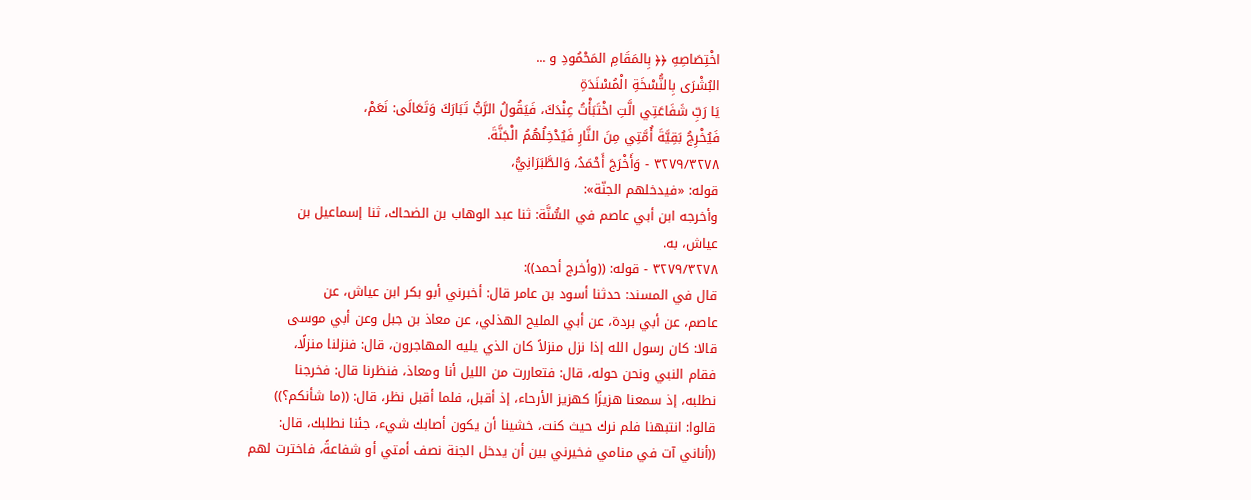اخْتِصَاصِهِ ﴿﴿ بِالمَقَامِ المَحْمُودِ و ...
البُشْرَى بِالنُّسْخَةِ الْمُسْنَدَةِ
يَا رَبِّ شَفَاعَتِي الَّتِ اخْتَبَأْتُ عِنْدَكَ، فَيَقُولُ الرَّبُّ تَبَارَكَ وَتَعَالَى: نَعَمْ،
فَيُخْرِجُ بَقِيَّةَ أُمَّتِي مِنَ النَّارِ فَيُدْخِلُهُمُ الْجَنَّةَ.
٣٢٧٩/٣٢٧٨ - وَأَخْرَجَ أَحْمَدُ، وَالطَّبَرَانِيُّ،
قوله: «فيدخلهم الجنّة»:
وأخرجه ابن أبي عاصم في السُّنَّة: ثنا عبد الوهاب بن الضحاك، ثنا إسماعيل بن
عياش، به.
٣٢٧٩/٣٢٧٨ - قوله: ((وأخرج أحمد)):
قال في المسند: حدثنا أسود بن عامر قال: أخبرني أبو بكر ابن عياش، عن
عاصم، عن أبي بردة، عن أبي المليح الهذلي، عن معاذ بن جبل وعن أبي موسى
قالا: كان رسول الله إذا نزل منزلاً كان الذي يليه المهاجرون، قال: فنزلنا منزلًا،
فقام النبي ونحن حوله، قال: فتعاررت من الليل أنا ومعاذ، فنظرنا قال: فخرجنا
نطلبه، إذ سمعنا هزيزًا كهزيز الأرحاء، إذ أقبل، فلما أقبل نظر، قال: ((ما شأنكم؟))
قالوا: انتبهنا فلم نرك حيث كنت، خشينا أن يكون أصابك شيء، جئنا نطلبك، قال:
((أناني آت في منامي فخيرني بين أن يدخل الجنة نصف أمتي أو شفاعةً، فاخترت لهم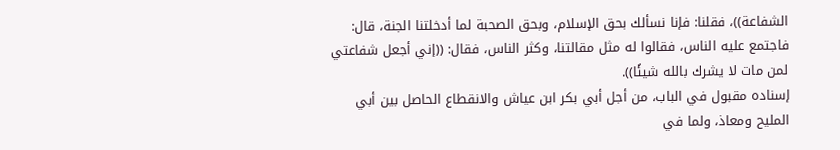الشفاعة))، فقلنا: فإنا نسألك بحق الإسلام، وبحق الصحبة لما أدخلتنا الجنة، قال:
فاجتمع عليه الناس، فقالوا له مثل مقالتنا، وكثر الناس، فقال: ((إني أجعل شفاعتي
لمن مات لا يشرك بالله شيئًا)).
إسناده مقبول في الباب، من أجل أبي بكر ابن عياش والانقطاع الحاصل بين أبي
المليح ومعاذ، ولما في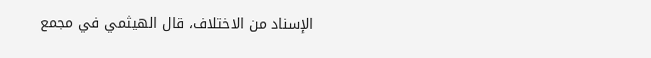الإسناد من الاختلاف، قال الهيثمي في مجمع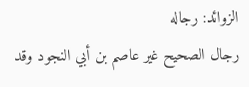الزوائد: رجاله
رجال الصحيح غير عاصم بن أبي النجود وقد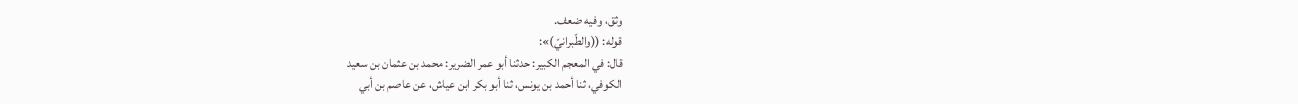وثق، وفيه ضعف.
قوله: ((والطّبرانيّ)»:
قال: في المعجم الكبير: حدثنا أبو عمر الضرير: محمد بن عثمان بن سعيد
الكوفي، ثنا أحمد بن يونس، ثنا أبو بكر ابن عياش، عن عاصم بن أبي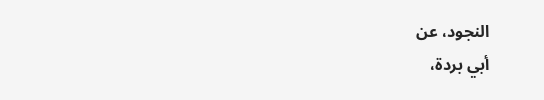النجود، عن
أبي بردة،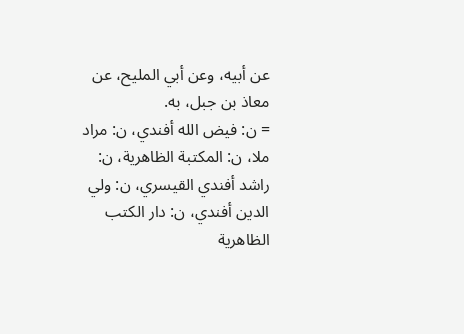عن أبيه، وعن أبي المليح، عن معاذ بن جبل، به.
= ن: فيض الله أفندي، ن: مراد ملا، ن: المكتبة الظاهرية، ن: راشد أفندي القيسري، ن: ولي الدين أفندي، ن: دار الكتب الظاهرية